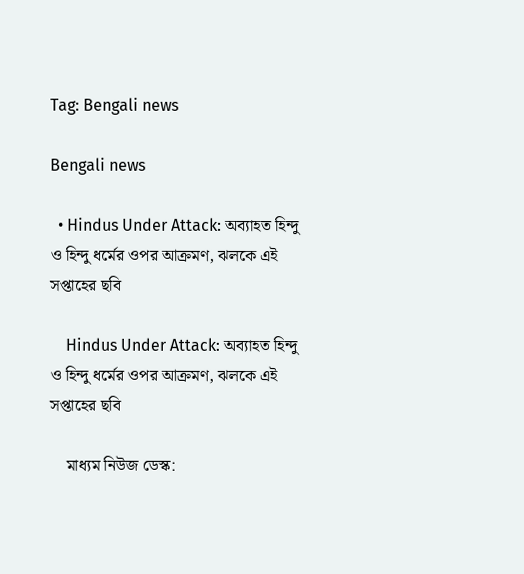Tag: Bengali news

Bengali news

  • Hindus Under Attack: অব্যাহত হিন্দু ও হিন্দু ধর্মের ওপর আক্রমণ, ঝলকে এই সপ্তাহের ছবি

    Hindus Under Attack: অব্যাহত হিন্দু ও হিন্দু ধর্মের ওপর আক্রমণ, ঝলকে এই সপ্তাহের ছবি

    মাধ্যম নিউজ ডেস্ক: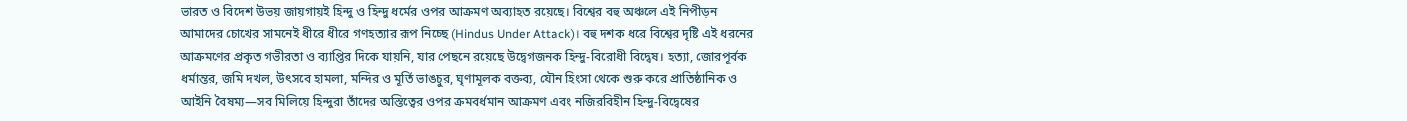ভারত ও বিদেশ উভয় জায়গায়ই হিন্দু ও হিন্দু ধর্মের ওপর আক্রমণ অব্যাহত রয়েছে। বিশ্বের বহু অঞ্চলে এই নিপীড়ন আমাদের চোখের সামনেই ধীরে ধীরে গণহত্যার রূপ নিচ্ছে (Hindus Under Attack)। বহু দশক ধরে বিশ্বের দৃষ্টি এই ধরনের আক্রমণের প্রকৃত গভীরতা ও ব্যাপ্তির দিকে যায়নি, যার পেছনে রয়েছে উদ্বেগজনক হিন্দু-বিরোধী বিদ্বেষ। হত্যা, জোরপূর্বক ধর্মান্তর, জমি দখল, উৎসবে হামলা, মন্দির ও মূর্তি ভাঙচুর, ঘৃণামূলক বক্তব্য, যৌন হিংসা থেকে শুরু করে প্রাতিষ্ঠানিক ও আইনি বৈষম্য—সব মিলিয়ে হিন্দুরা তাঁদের অস্তিত্বের ওপর ক্রমবর্ধমান আক্রমণ এবং নজিরবিহীন হিন্দু-বিদ্বেষের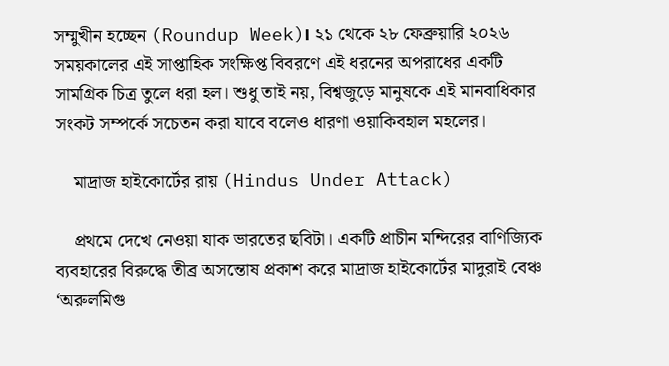সম্মুখীন হচ্ছেন (Roundup Week)। ২১ থেকে ২৮ ফেব্রুয়ারি ২০২৬ সময়কালের এই সাপ্তাহিক সংক্ষিপ্ত বিবরণে এই ধরনের অপরাধের একটি সামগ্রিক চিত্র তুলে ধরা হল। শুধু তাই নয়, বিশ্বজুড়ে মানুষকে এই মানবাধিকার সংকট সম্পর্কে সচেতন করা যাবে বলেও ধারণা ওয়াকিবহাল মহলের।

    মাদ্রাজ হাইকোর্টের রায় (Hindus Under Attack)

    প্রথমে দেখে নেওয়া যাক ভারতের ছবিটা। একটি প্রাচীন মন্দিরের বাণিজ্যিক ব্যবহারের বিরুদ্ধে তীব্র অসন্তোষ প্রকাশ করে মাদ্রাজ হাইকোর্টের মাদুরাই বেঞ্চ ‘অরুলমিগু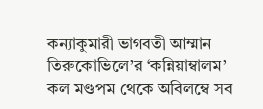কন্যাকুমারী ভাগবতী আম্মান তিরুকোভিলে’র ‘কন্নিয়াম্বালম’ কল মণ্ডপম থেকে অবিলম্বে সব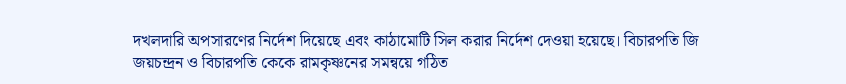দখলদারি অপসারণের নির্দেশ দিয়েছে এবং কাঠামোটি সিল করার নির্দেশ দেওয়া হয়েছে। বিচারপতি জি জয়চন্দ্রন ও বিচারপতি কেকে রামকৃষ্ণনের সমন্বয়ে গঠিত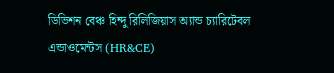ডিভিশন বেঞ্চ হিন্দু রিলিজিয়াস অ্যান্ড চ্যারিটেবল এন্ডাওমেন্টস (HR&CE)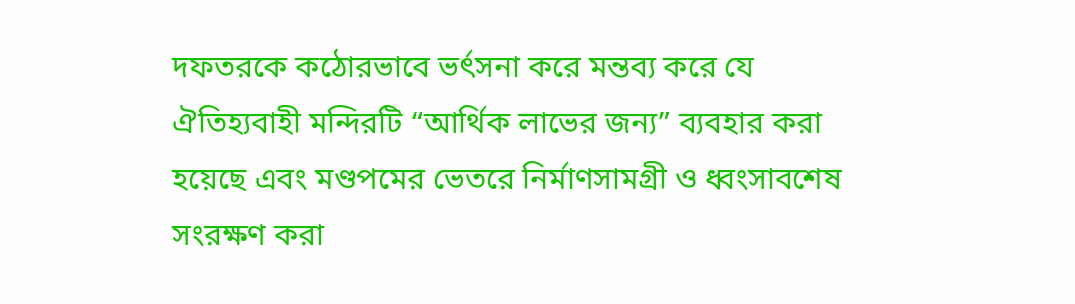দফতরকে কঠোরভাবে ভর্ৎসনা করে মন্তব্য করে যে ঐতিহ্যবাহী মন্দিরটি “আর্থিক লাভের জন্য” ব্যবহার করা হয়েছে এবং মণ্ডপমের ভেতরে নির্মাণসামগ্রী ও ধ্বংসাবশেষ সংরক্ষণ করা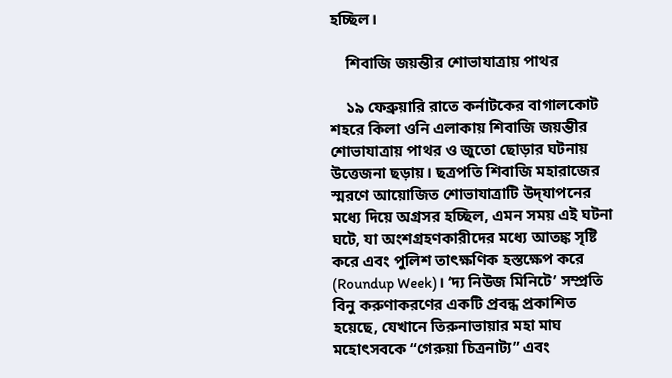হচ্ছিল।

    শিবাজি জয়ন্তীর শোভাযাত্রায় পাথর

    ১৯ ফেব্রুয়ারি রাতে কর্নাটকের বাগালকোট শহরে কিলা ওনি এলাকায় শিবাজি জয়ন্তীর শোভাযাত্রায় পাথর ও জুতো ছোড়ার ঘটনায় উত্তেজনা ছড়ায়। ছত্রপতি শিবাজি মহারাজের স্মরণে আয়োজিত শোভাযাত্রাটি উদ্‌যাপনের মধ্যে দিয়ে অগ্রসর হচ্ছিল, এমন সময় এই ঘটনা ঘটে, যা অংশগ্রহণকারীদের মধ্যে আতঙ্ক সৃষ্টি করে এবং পুলিশ তাৎক্ষণিক হস্তক্ষেপ করে (Roundup Week)। ‘দ্য নিউজ মিনিটে’ সম্প্রতি বিনু করুণাকরণের একটি প্রবন্ধ প্রকাশিত হয়েছে, যেখানে তিরুনাভায়ার মহা মাঘ মহোৎসবকে “গেরুয়া চিত্রনাট্য” এবং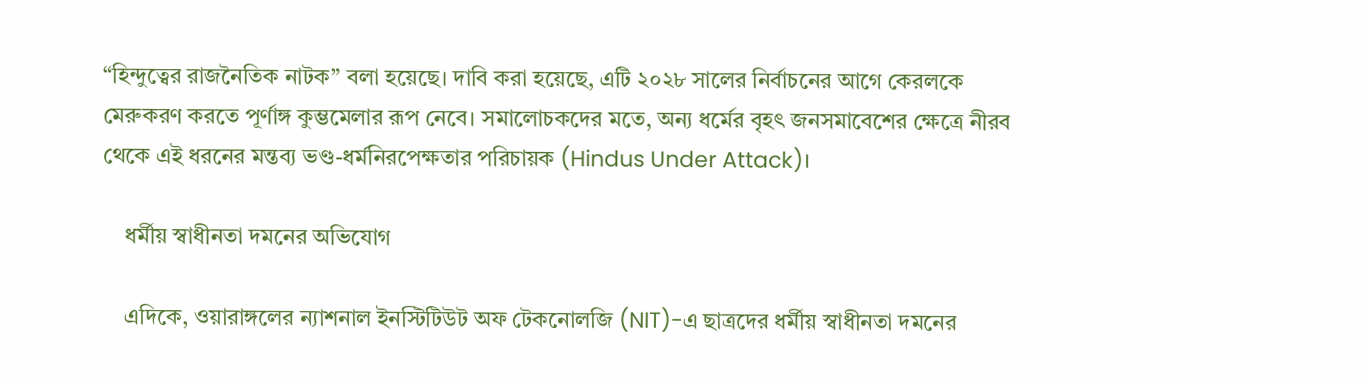“হিন্দুত্বের রাজনৈতিক নাটক” বলা হয়েছে। দাবি করা হয়েছে, এটি ২০২৮ সালের নির্বাচনের আগে কেরলকে মেরুকরণ করতে পূর্ণাঙ্গ কুম্ভমেলার রূপ নেবে। সমালোচকদের মতে, অন্য ধর্মের বৃহৎ জনসমাবেশের ক্ষেত্রে নীরব থেকে এই ধরনের মন্তব্য ভণ্ড-ধর্মনিরপেক্ষতার পরিচায়ক (Hindus Under Attack)।

    ধর্মীয় স্বাধীনতা দমনের অভিযোগ

    এদিকে, ওয়ারাঙ্গলের ন্যাশনাল ইনস্টিটিউট অফ টেকনোলজি (NIT)-এ ছাত্রদের ধর্মীয় স্বাধীনতা দমনের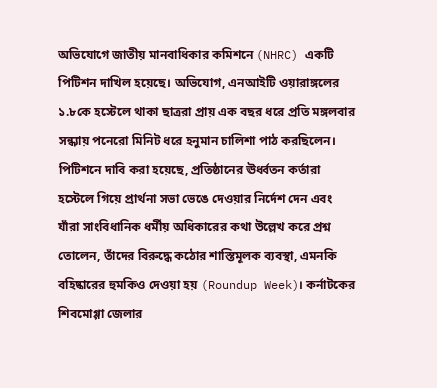অভিযোগে জাতীয় মানবাধিকার কমিশনে (NHRC) একটি পিটিশন দাখিল হয়েছে। অভিযোগ, এনআইটি ওয়ারাঙ্গলের ১.৮কে হস্টেলে থাকা ছাত্ররা প্রায় এক বছর ধরে প্রতি মঙ্গলবার সন্ধ্যায় পনেরো মিনিট ধরে হনুমান চালিশা পাঠ করছিলেন। পিটিশনে দাবি করা হয়েছে, প্রতিষ্ঠানের ঊর্ধ্বতন কর্তারা হস্টেলে গিয়ে প্রার্থনা সভা ভেঙে দেওয়ার নির্দেশ দেন এবং যাঁরা সাংবিধানিক ধর্মীয় অধিকারের কথা উল্লেখ করে প্রশ্ন তোলেন, তাঁদের বিরুদ্ধে কঠোর শাস্তিমূলক ব্যবস্থা, এমনকি বহিষ্কারের হুমকিও দেওয়া হয় (Roundup Week)। কর্নাটকের শিবমোগ্গা জেলার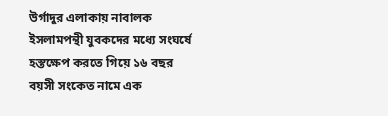উর্গাদুর এলাকায় নাবালক ইসলামপন্থী যুবকদের মধ্যে সংঘর্ষে হস্তক্ষেপ করতে গিয়ে ১৬ বছর বয়সী সংকেত নামে এক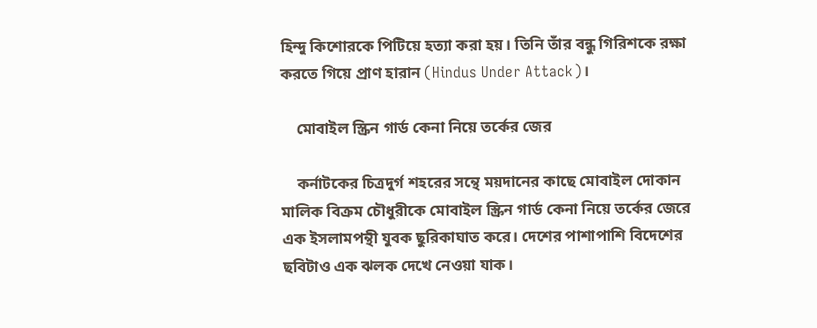হিন্দু কিশোরকে পিটিয়ে হত্যা করা হয়। তিনি তাঁর বন্ধু গিরিশকে রক্ষা করতে গিয়ে প্রাণ হারান (Hindus Under Attack)।

    মোবাইল স্ক্রিন গার্ড কেনা নিয়ে তর্কের জের

    কর্নাটকের চিত্রদুর্গ শহরের সন্থে ময়দানের কাছে মোবাইল দোকান মালিক বিক্রম চৌধুরীকে মোবাইল স্ক্রিন গার্ড কেনা নিয়ে তর্কের জেরে এক ইসলামপন্থী যুবক ছুরিকাঘাত করে। দেশের পাশাপাশি বিদেশের ছবিটাও এক ঝলক দেখে নেওয়া যাক।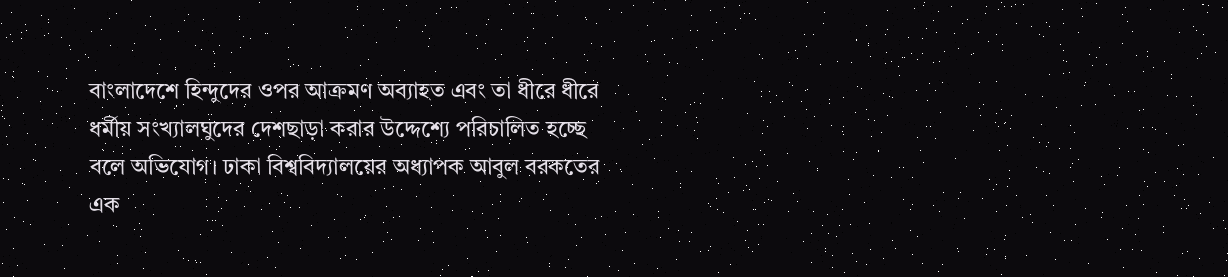বাংলাদেশে হিন্দুদের ওপর আক্রমণ অব্যাহত এবং তা ধীরে ধীরে ধর্মীয় সংখ্যালঘুদের দেশছাড়া করার উদ্দেশ্যে পরিচালিত হচ্ছে বলে অভিযোগ। ঢাকা বিশ্ববিদ্যালয়ের অধ্যাপক আবুল বরকতের এক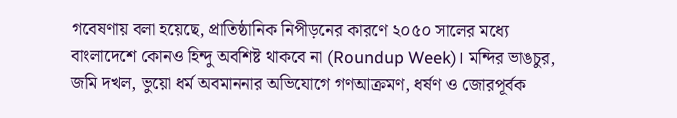গবেষণায় বলা হয়েছে, প্রাতিষ্ঠানিক নিপীড়নের কারণে ২০৫০ সালের মধ্যে বাংলাদেশে কোনও হিন্দু অবশিষ্ট থাকবে না (Roundup Week)। মন্দির ভাঙচুর, জমি দখল, ভুয়ো ধর্ম অবমাননার অভিযোগে গণআক্রমণ, ধর্ষণ ও জোরপূর্বক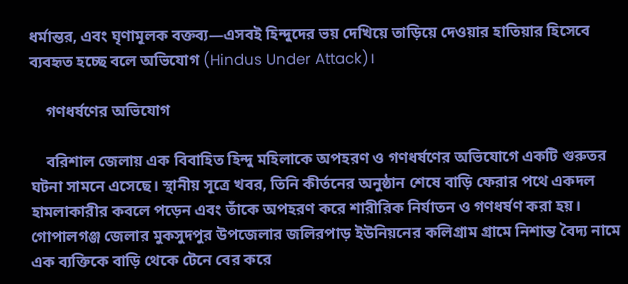ধর্মান্তর, এবং ঘৃণামূলক বক্তব্য—এসবই হিন্দুদের ভয় দেখিয়ে তাড়িয়ে দেওয়ার হাতিয়ার হিসেবে ব্যবহৃত হচ্ছে বলে অভিযোগ (Hindus Under Attack)।

    গণধর্ষণের অভিযোগ

    বরিশাল জেলায় এক বিবাহিত হিন্দু মহিলাকে অপহরণ ও গণধর্ষণের অভিযোগে একটি গুরুতর ঘটনা সামনে এসেছে। স্থানীয় সূত্রে খবর, তিনি কীর্তনের অনুষ্ঠান শেষে বাড়ি ফেরার পথে একদল হামলাকারীর কবলে পড়েন এবং তাঁকে অপহরণ করে শারীরিক নির্যাতন ও গণধর্ষণ করা হয়। গোপালগঞ্জ জেলার মুকসুদপুর উপজেলার জলিরপাড় ইউনিয়নের কলিগ্রাম গ্রামে নিশান্ত বৈদ্য নামে এক ব্যক্তিকে বাড়ি থেকে টেনে বের করে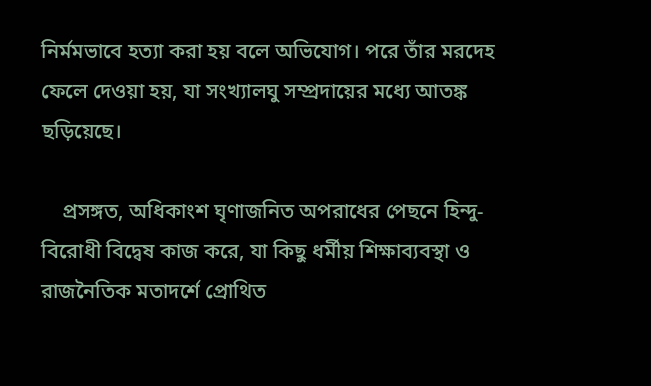নির্মমভাবে হত্যা করা হয় বলে অভিযোগ। পরে তাঁর মরদেহ ফেলে দেওয়া হয়, যা সংখ্যালঘু সম্প্রদায়ের মধ্যে আতঙ্ক ছড়িয়েছে।

    প্রসঙ্গত, অধিকাংশ ঘৃণাজনিত অপরাধের পেছনে হিন্দু-বিরোধী বিদ্বেষ কাজ করে, যা কিছু ধর্মীয় শিক্ষাব্যবস্থা ও রাজনৈতিক মতাদর্শে প্রোথিত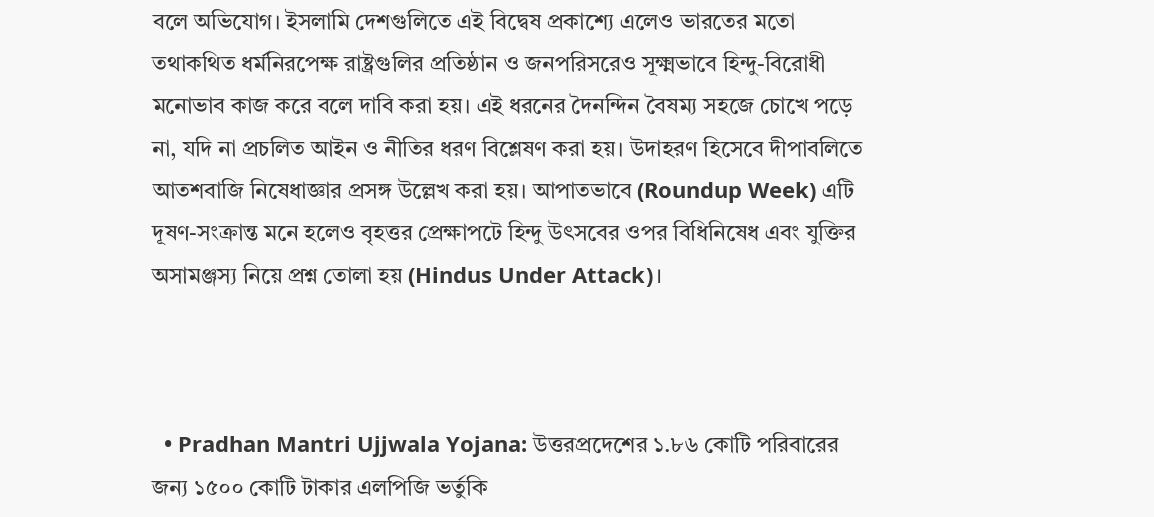বলে অভিযোগ। ইসলামি দেশগুলিতে এই বিদ্বেষ প্রকাশ্যে এলেও ভারতের মতো তথাকথিত ধর্মনিরপেক্ষ রাষ্ট্রগুলির প্রতিষ্ঠান ও জনপরিসরেও সূক্ষ্মভাবে হিন্দু-বিরোধী মনোভাব কাজ করে বলে দাবি করা হয়। এই ধরনের দৈনন্দিন বৈষম্য সহজে চোখে পড়ে না, যদি না প্রচলিত আইন ও নীতির ধরণ বিশ্লেষণ করা হয়। উদাহরণ হিসেবে দীপাবলিতে আতশবাজি নিষেধাজ্ঞার প্রসঙ্গ উল্লেখ করা হয়। আপাতভাবে (Roundup Week) এটি দূষণ-সংক্রান্ত মনে হলেও বৃহত্তর প্রেক্ষাপটে হিন্দু উৎসবের ওপর বিধিনিষেধ এবং যুক্তির অসামঞ্জস্য নিয়ে প্রশ্ন তোলা হয় (Hindus Under Attack)।



  • Pradhan Mantri Ujjwala Yojana: উত্তরপ্রদেশের ১.৮৬ কোটি পরিবারের জন্য ১৫০০ কোটি টাকার এলপিজি ভর্তুকি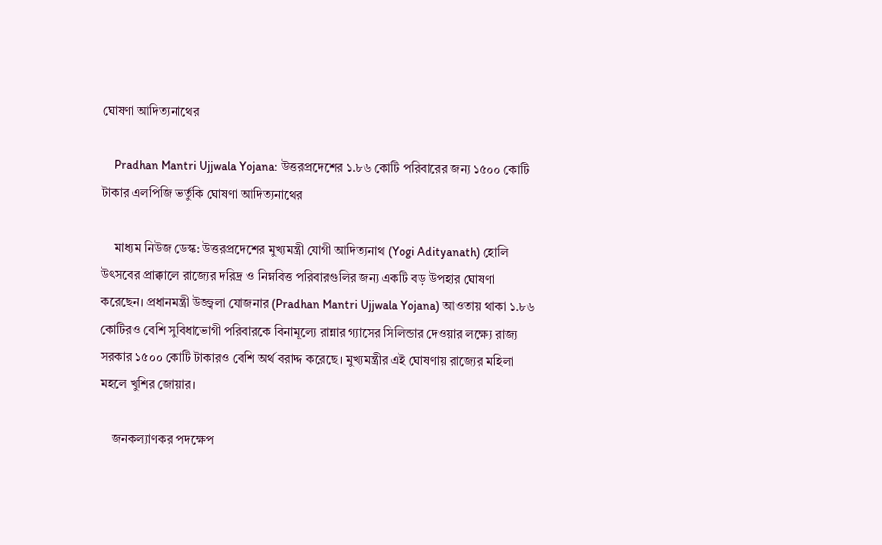ঘোষণা আদিত্যনাথের

    Pradhan Mantri Ujjwala Yojana: উত্তরপ্রদেশের ১.৮৬ কোটি পরিবারের জন্য ১৫০০ কোটি টাকার এলপিজি ভর্তুকি ঘোষণা আদিত্যনাথের

    মাধ্যম নিউজ ডেস্ক: উত্তরপ্রদেশের মুখ্যমন্ত্রী যোগী আদিত্যনাথ (Yogi Adityanath) হোলি উৎসবের প্রাক্কালে রাজ্যের দরিদ্র ও নিম্নবিত্ত পরিবারগুলির জন্য একটি বড় উপহার ঘোষণা করেছেন। প্রধানমন্ত্রী উজ্জ্বলা যোজনার (Pradhan Mantri Ujjwala Yojana) আওতায় থাকা ১.৮৬ কোটিরও বেশি সুবিধাভোগী পরিবারকে বিনামূল্যে রান্নার গ্যাসের সিলিন্ডার দেওয়ার লক্ষ্যে রাজ্য সরকার ১৫০০ কোটি টাকারও বেশি অর্থ বরাদ্দ করেছে। মুখ্যমন্ত্রীর এই ঘোষণায় রাজ্যের মহিলা মহলে খুশির জোয়ার।

    জনকল্যাণকর পদক্ষেপ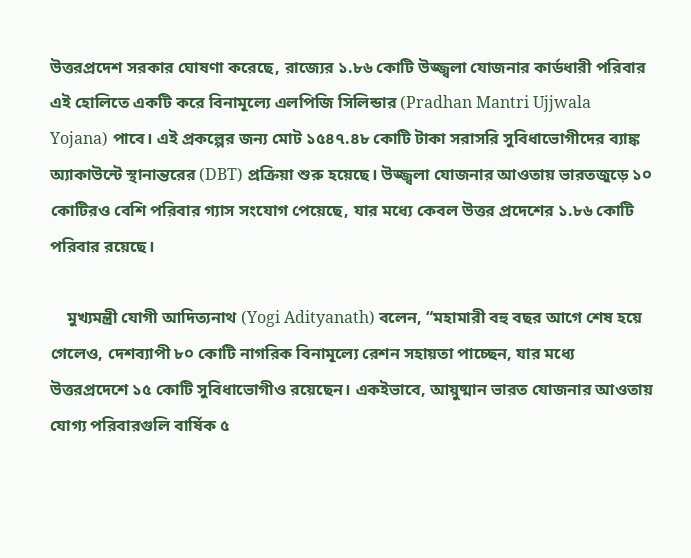উত্তরপ্রদেশ সরকার ঘোষণা করেছে, রাজ্যের ১.৮৬ কোটি উজ্জ্বলা যোজনার কার্ডধারী পরিবার এই হোলিতে একটি করে বিনামূল্যে এলপিজি সিলিন্ডার (Pradhan Mantri Ujjwala Yojana) পাবে। এই প্রকল্পের জন্য মোট ১৫৪৭.৪৮ কোটি টাকা সরাসরি সুবিধাভোগীদের ব্যাঙ্ক অ্যাকাউন্টে স্থানান্তরের (DBT) প্রক্রিয়া শুরু হয়েছে। উজ্জ্বলা যোজনার আওতায় ভারতজুড়ে ১০ কোটিরও বেশি পরিবার গ্যাস সংযোগ পেয়েছে, যার মধ্যে কেবল উত্তর প্রদেশের ১.৮৬ কোটি পরিবার রয়েছে।

    মুখ্যমন্ত্রী যোগী আদিত্যনাথ (Yogi Adityanath) বলেন, “মহামারী বহু বছর আগে শেষ হয়ে গেলেও, দেশব্যাপী ৮০ কোটি নাগরিক বিনামূল্যে রেশন সহায়তা পাচ্ছেন, যার মধ্যে উত্তরপ্রদেশে ১৫ কোটি সুবিধাভোগীও রয়েছেন। একইভাবে, আয়ুষ্মান ভারত যোজনার আওতায় যোগ্য পরিবারগুলি বার্ষিক ৫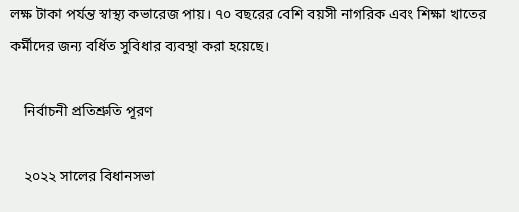লক্ষ টাকা পর্যন্ত স্বাস্থ্য কভারেজ পায়। ৭০ বছরের বেশি বয়সী নাগরিক এবং শিক্ষা খাতের কর্মীদের জন্য বর্ধিত সুবিধার ব্যবস্থা করা হয়েছে।

    নির্বাচনী প্রতিশ্রুতি পূরণ

    ২০২২ সালের বিধানসভা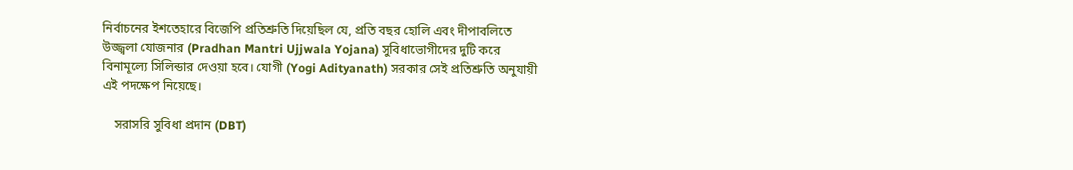নির্বাচনের ইশতেহারে বিজেপি প্রতিশ্রুতি দিয়েছিল যে, প্রতি বছর হোলি এবং দীপাবলিতে উজ্জ্বলা যোজনার (Pradhan Mantri Ujjwala Yojana) সুবিধাভোগীদের দুটি করে বিনামূল্যে সিলিন্ডার দেওয়া হবে। যোগী (Yogi Adityanath) সরকার সেই প্রতিশ্রুতি অনুযায়ী এই পদক্ষেপ নিয়েছে।

    সরাসরি সুবিধা প্রদান (DBT)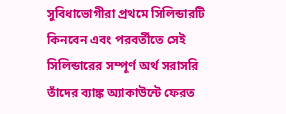সুবিধাভোগীরা প্রথমে সিলিন্ডারটি কিনবেন এবং পরবর্তীতে সেই সিলিন্ডারের সম্পূর্ণ অর্থ সরাসরি তাঁদের ব্যাঙ্ক অ্যাকাউন্টে ফেরত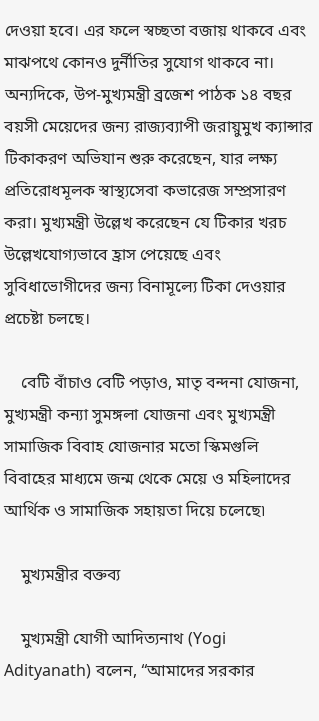দেওয়া হবে। এর ফলে স্বচ্ছতা বজায় থাকবে এবং মাঝপথে কোনও দুর্নীতির সুযোগ থাকবে না। অন্যদিকে, উপ-মুখ্যমন্ত্রী ব্রজেশ পাঠক ১৪ বছর বয়সী মেয়েদের জন্য রাজ্যব্যাপী জরায়ুমুখ ক্যান্সার টিকাকরণ অভিযান শুরু করেছেন, যার লক্ষ্য প্রতিরোধমূলক স্বাস্থ্যসেবা কভারেজ সম্প্রসারণ করা। মুখ্যমন্ত্রী উল্লেখ করেছেন যে টিকার খরচ উল্লেখযোগ্যভাবে হ্রাস পেয়েছে এবং সুবিধাভোগীদের জন্য বিনামূল্যে টিকা দেওয়ার প্রচেষ্টা চলছে।

    বেটি বাঁচাও বেটি পড়াও, মাতৃ বন্দনা যোজনা, মুখ্যমন্ত্রী কন্যা সুমঙ্গলা যোজনা এবং মুখ্যমন্ত্রী সামাজিক বিবাহ যোজনার মতো স্কিমগুলি বিবাহের মাধ্যমে জন্ম থেকে মেয়ে ও মহিলাদের আর্থিক ও সামাজিক সহায়তা দিয়ে চলেছে৷

    মুখ্যমন্ত্রীর বক্তব্য

    মুখ্যমন্ত্রী যোগী আদিত্যনাথ (Yogi Adityanath) বলেন, “আমাদের সরকার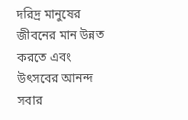দরিদ্র মানুষের জীবনের মান উন্নত করতে এবং উৎসবের আনন্দ সবার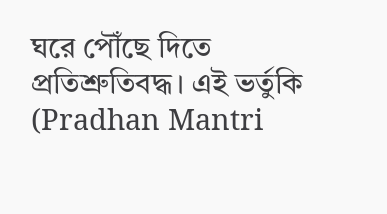ঘরে পৌঁছে দিতে প্রতিশ্রুতিবদ্ধ। এই ভর্তুকি (Pradhan Mantri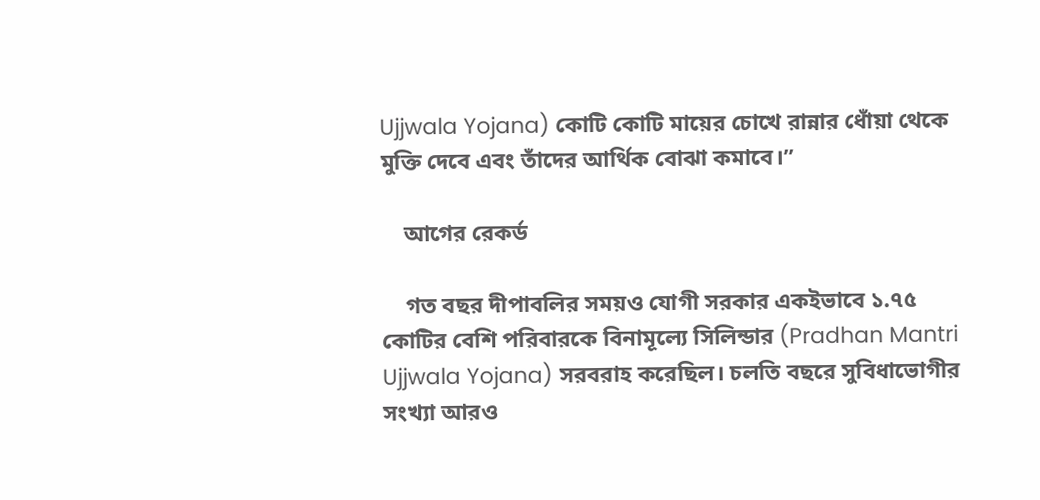Ujjwala Yojana) কোটি কোটি মায়ের চোখে রান্নার ধোঁয়া থেকে মুক্তি দেবে এবং তাঁদের আর্থিক বোঝা কমাবে।”

    আগের রেকর্ড

    গত বছর দীপাবলির সময়ও যোগী সরকার একইভাবে ১.৭৫ কোটির বেশি পরিবারকে বিনামূল্যে সিলিন্ডার (Pradhan Mantri Ujjwala Yojana) সরবরাহ করেছিল। চলতি বছরে সুবিধাভোগীর সংখ্যা আরও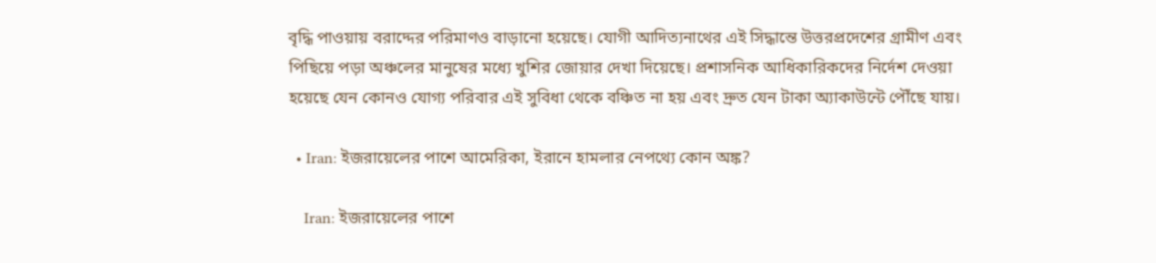বৃদ্ধি পাওয়ায় বরাদ্দের পরিমাণও বাড়ানো হয়েছে। যোগী আদিত্যনাথের এই সিদ্ধান্তে উত্তরপ্রদেশের গ্রামীণ এবং পিছিয়ে পড়া অঞ্চলের মানুষের মধ্যে খুশির জোয়ার দেখা দিয়েছে। প্রশাসনিক আধিকারিকদের নির্দেশ দেওয়া হয়েছে যেন কোনও যোগ্য পরিবার এই সুবিধা থেকে বঞ্চিত না হয় এবং দ্রুত যেন টাকা অ্যাকাউন্টে পৌঁছে যায়।

  • Iran: ইজরায়েলের পাশে আমেরিকা, ইরানে হামলার নেপথ্যে কোন অঙ্ক?

    Iran: ইজরায়েলের পাশে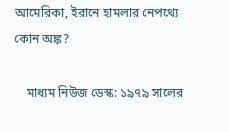আমেরিকা, ইরানে হামলার নেপথ্যে কোন অঙ্ক?

    মাধ্যম নিউজ ডেস্ক: ১৯৭৯ সালের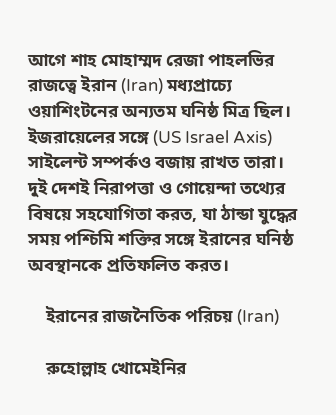আগে শাহ মোহাম্মদ রেজা পাহলভির রাজত্বে ইরান (Iran) মধ্যপ্রাচ্যে ওয়াশিংটনের অন্যতম ঘনিষ্ঠ মিত্র ছিল। ইজরায়েলের সঙ্গে (US Israel Axis) সাইলেন্ট সম্পর্কও বজায় রাখত তারা। দুই দেশই নিরাপত্তা ও গোয়েন্দা তথ্যের বিষয়ে সহযোগিতা করত, যা ঠান্ডা যুদ্ধের সময় পশ্চিমি শক্তির সঙ্গে ইরানের ঘনিষ্ঠ অবস্থানকে প্রতিফলিত করত।

    ইরানের রাজনৈতিক পরিচয় (Iran)

    রুহোল্লাহ খোমেইনির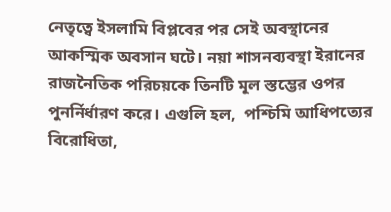নেতৃত্বে ইসলামি বিপ্লবের পর সেই অবস্থানের আকস্মিক অবসান ঘটে। নয়া শাসনব্যবস্থা ইরানের রাজনৈতিক পরিচয়কে তিনটি মূল স্তম্ভের ওপর পুনর্নির্ধারণ করে। এগুলি হল,  পশ্চিমি আধিপত্যের বিরোধিতা,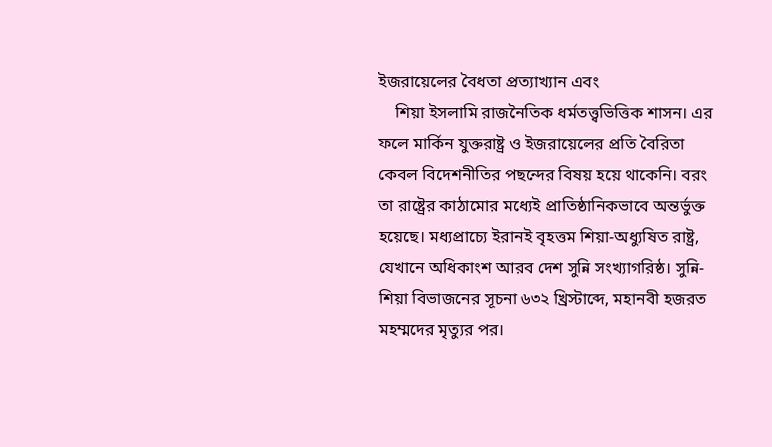ইজরায়েলের বৈধতা প্রত্যাখ্যান এবং
    শিয়া ইসলামি রাজনৈতিক ধর্মতত্ত্বভিত্তিক শাসন। এর ফলে মার্কিন যুক্তরাষ্ট্র ও ইজরায়েলের প্রতি বৈরিতা কেবল বিদেশনীতির পছন্দের বিষয় হয়ে থাকেনি। বরং তা রাষ্ট্রের কাঠামোর মধ্যেই প্রাতিষ্ঠানিকভাবে অন্তর্ভুক্ত হয়েছে। মধ্যপ্রাচ্যে ইরানই বৃহত্তম শিয়া-অধ্যুষিত রাষ্ট্র, যেখানে অধিকাংশ আরব দেশ সুন্নি সংখ্যাগরিষ্ঠ। সুন্নি-শিয়া বিভাজনের সূচনা ৬৩২ খ্রিস্টাব্দে, মহানবী হজরত মহম্মদের মৃত্যুর পর।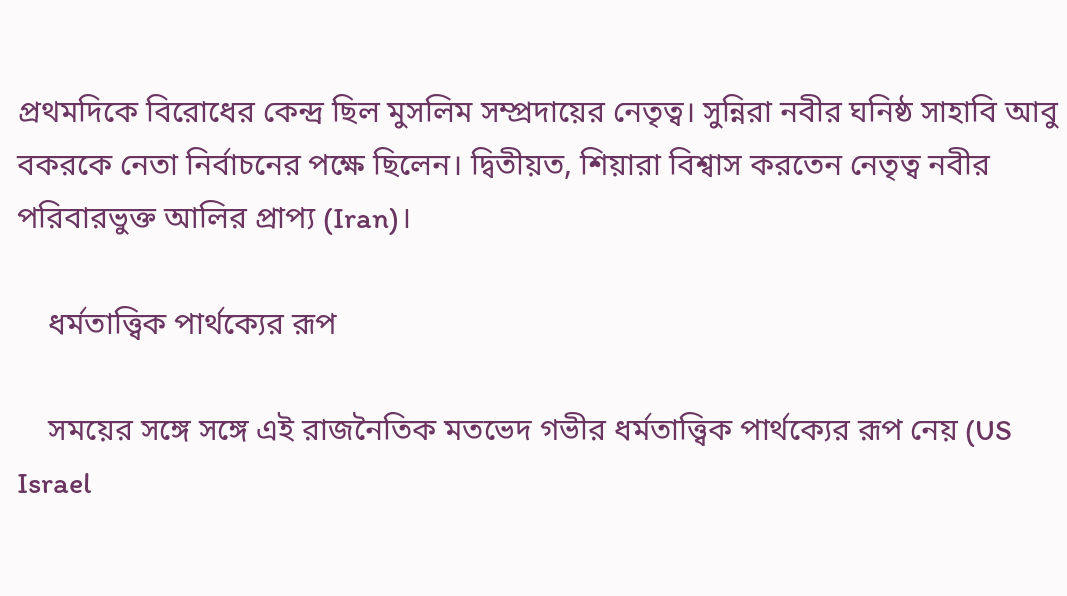প্রথমদিকে বিরোধের কেন্দ্র ছিল মুসলিম সম্প্রদায়ের নেতৃত্ব। সুন্নিরা নবীর ঘনিষ্ঠ সাহাবি আবু বকরকে নেতা নির্বাচনের পক্ষে ছিলেন। দ্বিতীয়ত, শিয়ারা বিশ্বাস করতেন নেতৃত্ব নবীর পরিবারভুক্ত আলির প্রাপ্য (Iran)।

    ধর্মতাত্ত্বিক পার্থক্যের রূপ

    সময়ের সঙ্গে সঙ্গে এই রাজনৈতিক মতভেদ গভীর ধর্মতাত্ত্বিক পার্থক্যের রূপ নেয় (US Israel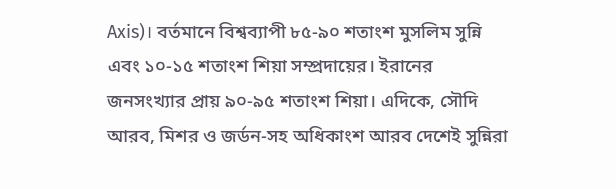Axis)। বর্তমানে বিশ্বব্যাপী ৮৫-৯০ শতাংশ মুসলিম সুন্নি এবং ১০-১৫ শতাংশ শিয়া সম্প্রদায়ের। ইরানের জনসংখ্যার প্রায় ৯০-৯৫ শতাংশ শিয়া। এদিকে, সৌদি আরব, মিশর ও জর্ডন-সহ অধিকাংশ আরব দেশেই সুন্নিরা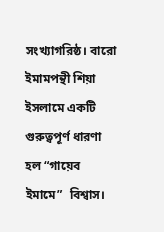সংখ্যাগরিষ্ঠ। বারো ইমামপন্থী শিয়া ইসলামে একটি গুরুত্বপূর্ণ ধারণা হল “গায়েব ইমামে”  বিশ্বাস।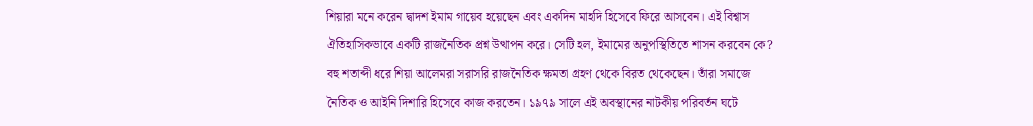শিয়ারা মনে করেন দ্বাদশ ইমাম গায়েব হয়েছেন এবং একদিন মাহদি হিসেবে ফিরে আসবেন। এই বিশ্বাস ঐতিহাসিকভাবে একটি রাজনৈতিক প্রশ্ন উত্থাপন করে। সেটি হল, ইমামের অনুপস্থিতিতে শাসন করবেন কে? বহু শতাব্দী ধরে শিয়া আলেমরা সরাসরি রাজনৈতিক ক্ষমতা গ্রহণ থেকে বিরত থেকেছেন। তাঁরা সমাজে নৈতিক ও আইনি দিশারি হিসেবে কাজ করতেন। ১৯৭৯ সালে এই অবস্থানের নাটকীয় পরিবর্তন ঘটে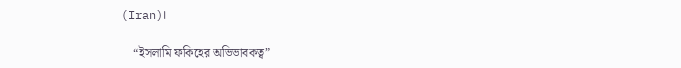(Iran)।

    “ইসলামি ফকিহের অভিভাবকত্ব”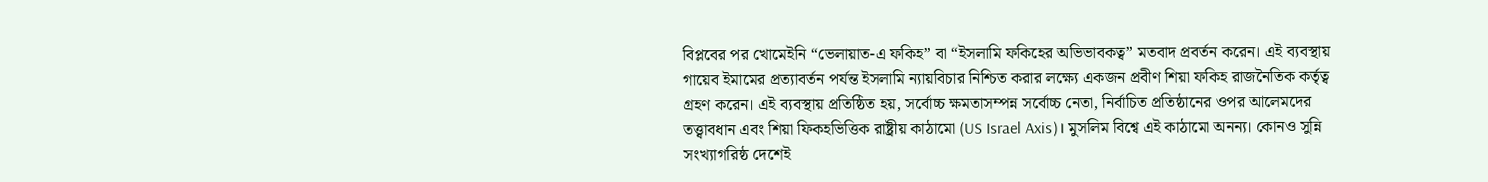বিপ্লবের পর খোমেইনি “ভেলায়াত-এ ফকিহ” বা “ইসলামি ফকিহের অভিভাবকত্ব” মতবাদ প্রবর্তন করেন। এই ব্যবস্থায় গায়েব ইমামের প্রত্যাবর্তন পর্যন্ত ইসলামি ন্যায়বিচার নিশ্চিত করার লক্ষ্যে একজন প্রবীণ শিয়া ফকিহ রাজনৈতিক কর্তৃত্ব গ্রহণ করেন। এই ব্যবস্থায় প্রতিষ্ঠিত হয়, সর্বোচ্চ ক্ষমতাসম্পন্ন সর্বোচ্চ নেতা, নির্বাচিত প্রতিষ্ঠানের ওপর আলেমদের তত্ত্বাবধান এবং শিয়া ফিকহভিত্তিক রাষ্ট্রীয় কাঠামো (US Israel Axis)। মুসলিম বিশ্বে এই কাঠামো অনন্য। কোনও সুন্নি সংখ্যাগরিষ্ঠ দেশেই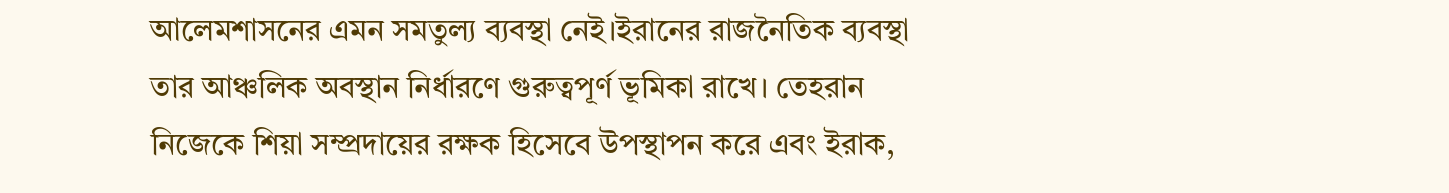আলেমশাসনের এমন সমতুল্য ব্যবস্থা নেই।ইরানের রাজনৈতিক ব্যবস্থা তার আঞ্চলিক অবস্থান নির্ধারণে গুরুত্বপূর্ণ ভূমিকা রাখে। তেহরান নিজেকে শিয়া সম্প্রদায়ের রক্ষক হিসেবে উপস্থাপন করে এবং ইরাক,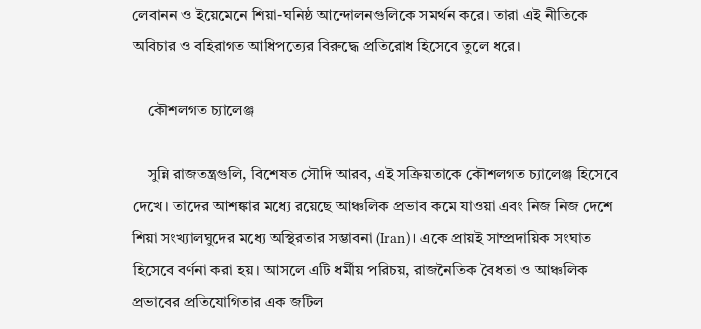লেবানন ও ইয়েমেনে শিয়া-ঘনিষ্ঠ আন্দোলনগুলিকে সমর্থন করে। তারা এই নীতিকে অবিচার ও বহিরাগত আধিপত্যের বিরুদ্ধে প্রতিরোধ হিসেবে তুলে ধরে।

    কৌশলগত চ্যালেঞ্জ

    সুন্নি রাজতন্ত্রগুলি, বিশেষত সৌদি আরব, এই সক্রিয়তাকে কৌশলগত চ্যালেঞ্জ হিসেবে দেখে। তাদের আশঙ্কার মধ্যে রয়েছে আঞ্চলিক প্রভাব কমে যাওয়া এবং নিজ নিজ দেশে শিয়া সংখ্যালঘুদের মধ্যে অস্থিরতার সম্ভাবনা (Iran)। একে প্রায়ই সাম্প্রদায়িক সংঘাত হিসেবে বর্ণনা করা হয়। আসলে এটি ধর্মীয় পরিচয়, রাজনৈতিক বৈধতা ও আঞ্চলিক প্রভাবের প্রতিযোগিতার এক জটিল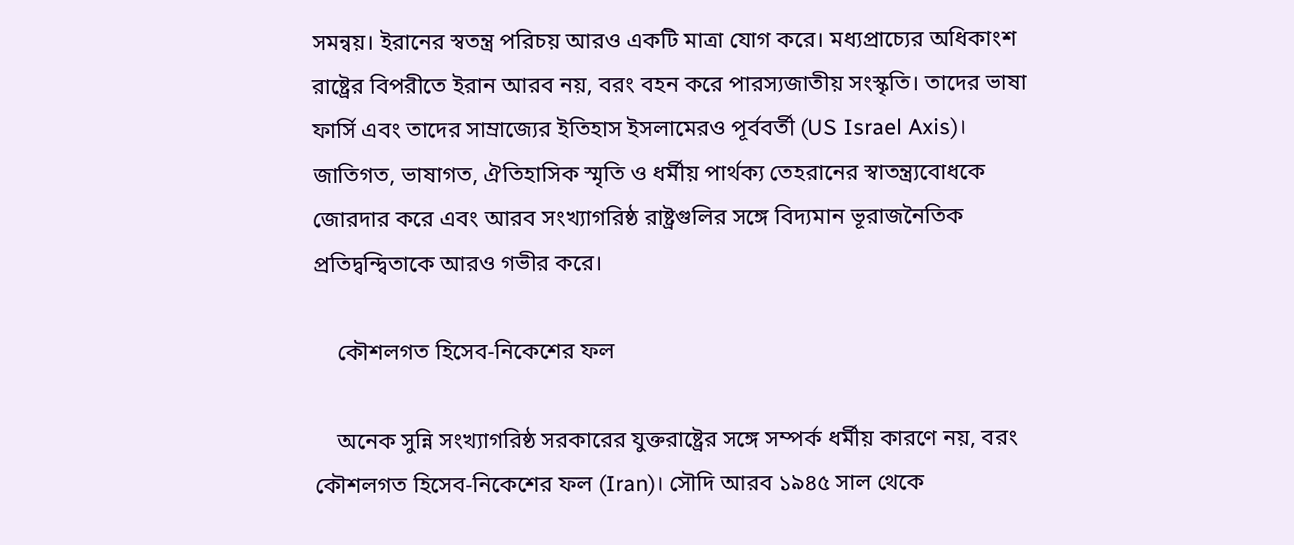সমন্বয়। ইরানের স্বতন্ত্র পরিচয় আরও একটি মাত্রা যোগ করে। মধ্যপ্রাচ্যের অধিকাংশ রাষ্ট্রের বিপরীতে ইরান আরব নয়, বরং বহন করে পারস্যজাতীয় সংস্কৃতি। তাদের ভাষা ফার্সি এবং তাদের সাম্রাজ্যের ইতিহাস ইসলামেরও পূর্ববর্তী (US Israel Axis)। জাতিগত, ভাষাগত, ঐতিহাসিক স্মৃতি ও ধর্মীয় পার্থক্য তেহরানের স্বাতন্ত্র্যবোধকে জোরদার করে এবং আরব সংখ্যাগরিষ্ঠ রাষ্ট্রগুলির সঙ্গে বিদ্যমান ভূরাজনৈতিক প্রতিদ্বন্দ্বিতাকে আরও গভীর করে।

    কৌশলগত হিসেব-নিকেশের ফল

    অনেক সুন্নি সংখ্যাগরিষ্ঠ সরকারের যুক্তরাষ্ট্রের সঙ্গে সম্পর্ক ধর্মীয় কারণে নয়, বরং কৌশলগত হিসেব-নিকেশের ফল (Iran)। সৌদি আরব ১৯৪৫ সাল থেকে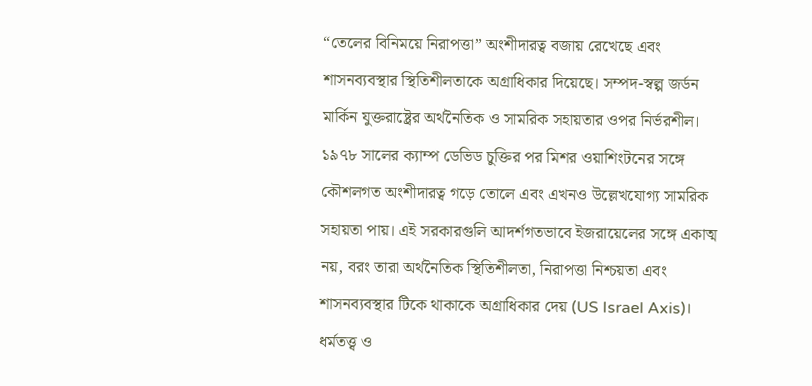“তেলের বিনিময়ে নিরাপত্তা” অংশীদারত্ব বজায় রেখেছে এবং শাসনব্যবস্থার স্থিতিশীলতাকে অগ্রাধিকার দিয়েছে। সম্পদ-স্বল্প জর্ডন মার্কিন যুক্তরাষ্ট্রের অর্থনৈতিক ও সামরিক সহায়তার ওপর নির্ভরশীল। ১৯৭৮ সালের ক্যাম্প ডেভিড চুক্তির পর মিশর ওয়াশিংটনের সঙ্গে কৌশলগত অংশীদারত্ব গড়ে তোলে এবং এখনও উল্লেখযোগ্য সামরিক সহায়তা পায়। এই সরকারগুলি আদর্শগতভাবে ইজরায়েলের সঙ্গে একাত্ম নয়, বরং তারা অর্থনৈতিক স্থিতিশীলতা, নিরাপত্তা নিশ্চয়তা এবং শাসনব্যবস্থার টিকে থাকাকে অগ্রাধিকার দেয় (US Israel Axis)। ধর্মতত্ত্ব ও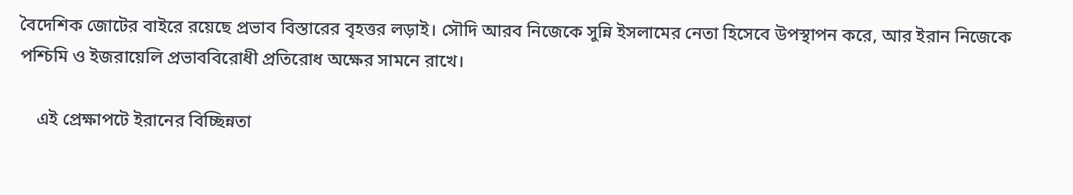বৈদেশিক জোটের বাইরে রয়েছে প্রভাব বিস্তারের বৃহত্তর লড়াই। সৌদি আরব নিজেকে সুন্নি ইসলামের নেতা হিসেবে উপস্থাপন করে, আর ইরান নিজেকে পশ্চিমি ও ইজরায়েলি প্রভাববিরোধী প্রতিরোধ অক্ষের সামনে রাখে।

    এই প্রেক্ষাপটে ইরানের বিচ্ছিন্নতা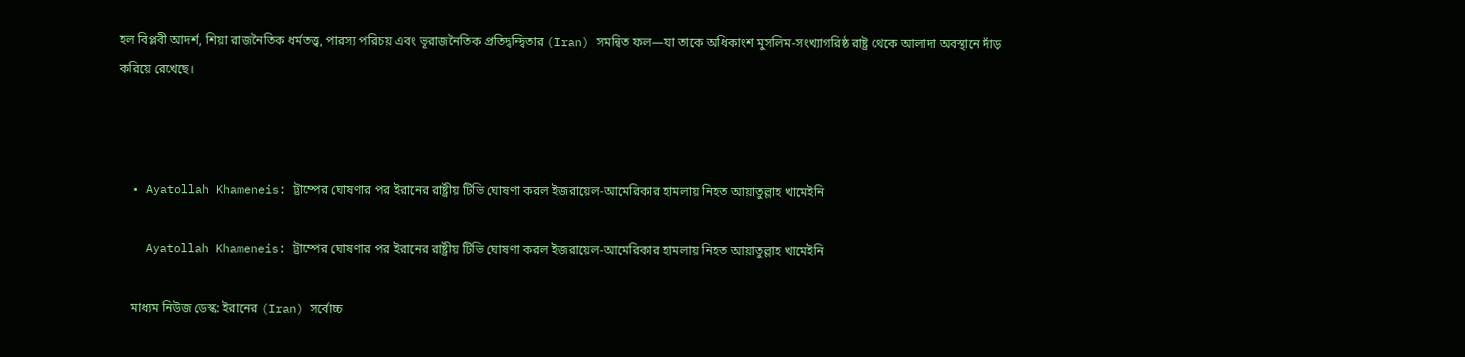হল বিপ্লবী আদর্শ, শিয়া রাজনৈতিক ধর্মতত্ত্ব, পারস্য পরিচয় এবং ভূরাজনৈতিক প্রতিদ্বন্দ্বিতার (Iran) সমন্বিত ফল—যা তাকে অধিকাংশ মুসলিম-সংখ্যাগরিষ্ঠ রাষ্ট্র থেকে আলাদা অবস্থানে দাঁড় করিয়ে রেখেছে।



  • Ayatollah Khameneis: ট্রাম্পের ঘোষণার পর ইরানের রাষ্ট্রীয় টিভি ঘোষণা করল ইজরায়েল-আমেরিকার হামলায় নিহত আয়াতুল্লাহ খামেইনি

    Ayatollah Khameneis: ট্রাম্পের ঘোষণার পর ইরানের রাষ্ট্রীয় টিভি ঘোষণা করল ইজরায়েল-আমেরিকার হামলায় নিহত আয়াতুল্লাহ খামেইনি

    মাধ্যম নিউজ ডেস্ক: ইরানের (Iran) সর্বোচ্চ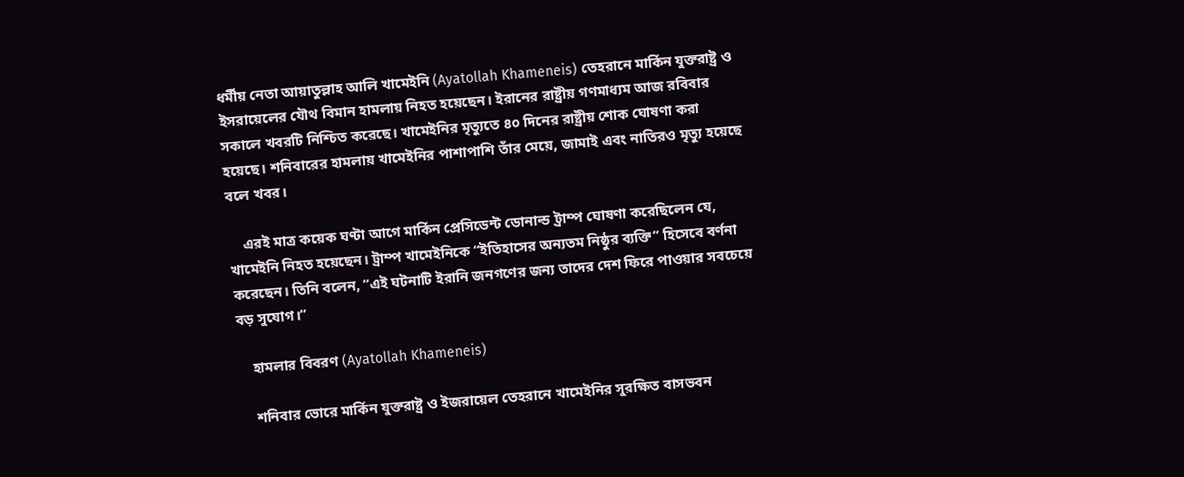ধর্মীয় নেতা আয়াতুল্লাহ আলি খামেইনি (Ayatollah Khameneis) তেহরানে মার্কিন যুক্তরাষ্ট্র ও ইসরায়েলের যৌথ বিমান হামলায় নিহত হয়েছেন। ইরানের রাষ্ট্রীয় গণমাধ্যম আজ রবিবার সকালে খবরটি নিশ্চিত করেছে। খামেইনির মৃত্যুতে ৪০ দিনের রাষ্ট্রীয় শোক ঘোষণা করা হয়েছে। শনিবারের হামলায় খামেইনির পাশাপাশি তাঁর মেয়ে, জামাই এবং নাতিরও মৃত্যু হয়েছে বলে খবর।

    এরই মাত্র কয়েক ঘণ্টা আগে মার্কিন প্রেসিডেন্ট ডোনাল্ড ট্রাম্প ঘোষণা করেছিলেন যে, খামেইনি নিহত হয়েছেন। ট্রাম্প খামেইনিকে “ইতিহাসের অন্যতম নিষ্ঠুর ব্যক্তি” হিসেবে বর্ণনা করেছেন। তিনি বলেন, “এই ঘটনাটি ইরানি জনগণের জন্য তাদের দেশ ফিরে পাওয়ার সবচেয়ে বড় সুযোগ।”

    হামলার বিবরণ (Ayatollah Khameneis)

    শনিবার ভোরে মার্কিন যুক্তরাষ্ট্র ও ইজরায়েল তেহরানে খামেইনির সুরক্ষিত বাসভবন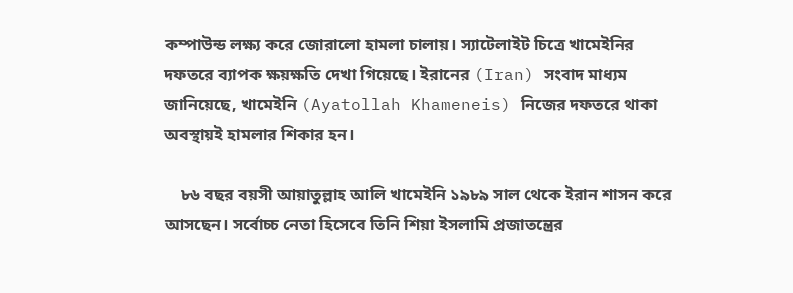কম্পাউন্ড লক্ষ্য করে জোরালো হামলা চালায়। স্যাটেলাইট চিত্রে খামেইনির দফতরে ব্যাপক ক্ষয়ক্ষতি দেখা গিয়েছে। ইরানের (Iran) সংবাদ মাধ্যম জানিয়েছে, খামেইনি (Ayatollah Khameneis) নিজের দফতরে থাকা অবস্থায়ই হামলার শিকার হন।

    ৮৬ বছর বয়সী আয়াতুল্লাহ আলি খামেইনি ১৯৮৯ সাল থেকে ইরান শাসন করে আসছেন। সর্বোচ্চ নেতা হিসেবে তিনি শিয়া ইসলামি প্রজাতন্ত্রের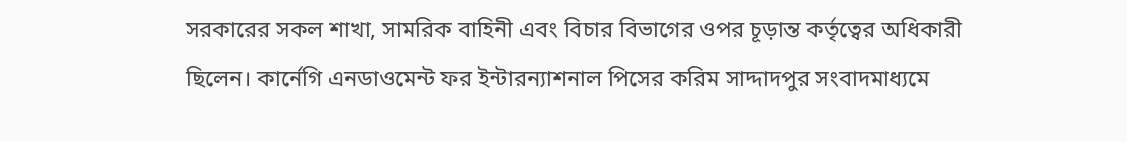সরকারের সকল শাখা, সামরিক বাহিনী এবং বিচার বিভাগের ওপর চূড়ান্ত কর্তৃত্বের অধিকারী ছিলেন। কার্নেগি এনডাওমেন্ট ফর ইন্টারন্যাশনাল পিসের করিম সাদ্দাদপুর সংবাদমাধ্যমে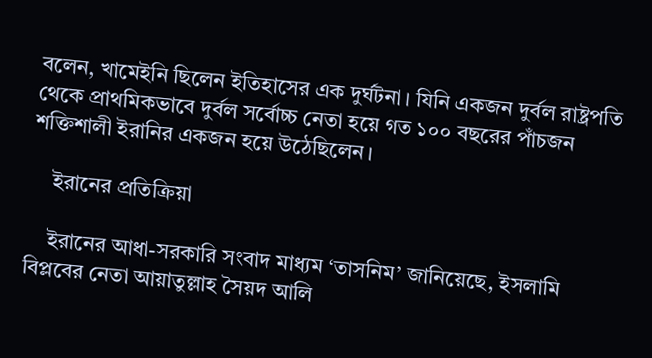বলেন, খামেইনি ছিলেন ইতিহাসের এক দুর্ঘটনা। যিনি একজন দুর্বল রাষ্ট্রপতি থেকে প্রাথমিকভাবে দুর্বল সর্বোচ্চ নেতা হয়ে গত ১০০ বছরের পাঁচজন শক্তিশালী ইরানির একজন হয়ে উঠেছিলেন।

    ইরানের প্রতিক্রিয়া

    ইরানের আধা-সরকারি সংবাদ মাধ্যম ‘তাসনিম’ জানিয়েছে, ইসলামি বিপ্লবের নেতা আয়াতুল্লাহ সৈয়দ আলি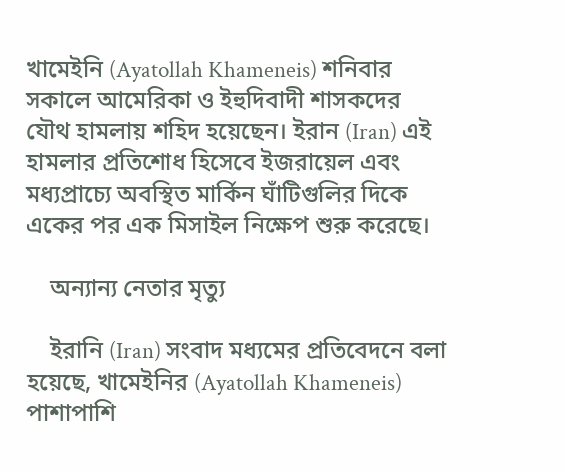খামেইনি (Ayatollah Khameneis) শনিবার সকালে আমেরিকা ও ইহুদিবাদী শাসকদের যৌথ হামলায় শহিদ হয়েছেন। ইরান (Iran) এই হামলার প্রতিশোধ হিসেবে ইজরায়েল এবং মধ্যপ্রাচ্যে অবস্থিত মার্কিন ঘাঁটিগুলির দিকে একের পর এক মিসাইল নিক্ষেপ শুরু করেছে।

    অন্যান্য নেতার মৃত্যু

    ইরানি (Iran) সংবাদ মধ্যমের প্রতিবেদনে বলা হয়েছে, খামেইনির (Ayatollah Khameneis) পাশাপাশি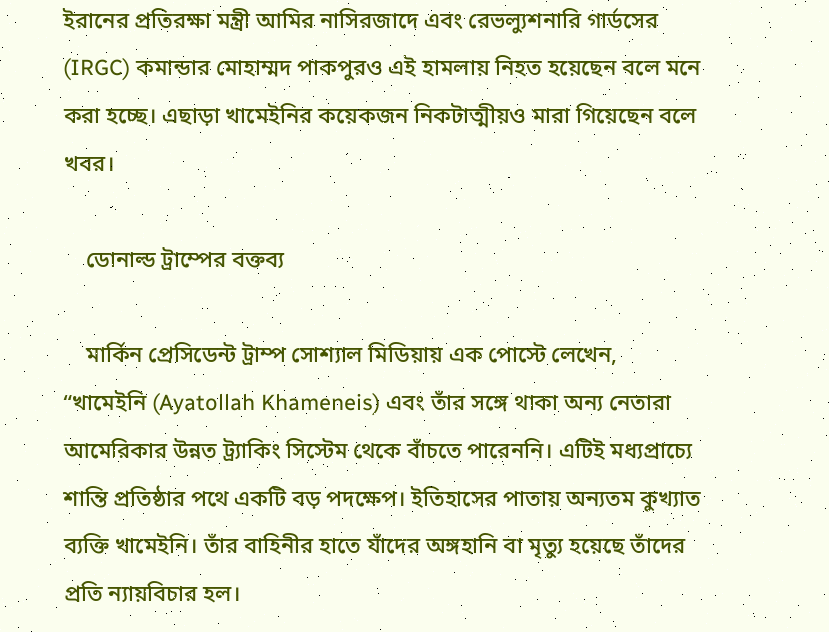ইরানের প্রতিরক্ষা মন্ত্রী আমির নাসিরজাদে এবং রেভল্যুশনারি গার্ডসের (IRGC) কমান্ডার মোহাম্মদ পাকপুরও এই হামলায় নিহত হয়েছেন বলে মনে করা হচ্ছে। এছাড়া খামেইনির কয়েকজন নিকটাত্মীয়ও মারা গিয়েছেন বলে খবর।

    ডোনাল্ড ট্রাম্পের বক্তব্য

    মার্কিন প্রেসিডেন্ট ট্রাম্প সোশ্যাল মিডিয়ায় এক পোস্টে লেখেন, “খামেইনি (Ayatollah Khameneis) এবং তাঁর সঙ্গে থাকা অন্য নেতারা আমেরিকার উন্নত ট্র্যাকিং সিস্টেম থেকে বাঁচতে পারেননি। এটিই মধ্যপ্রাচ্যে শান্তি প্রতিষ্ঠার পথে একটি বড় পদক্ষেপ। ইতিহাসের পাতায় অন্যতম কুখ্যাত ব্যক্তি খামেইনি। তাঁর বাহিনীর হাতে যাঁদের অঙ্গহানি বা মৃত্যু হয়েছে তাঁদের প্রতি ন্যায়বিচার হল।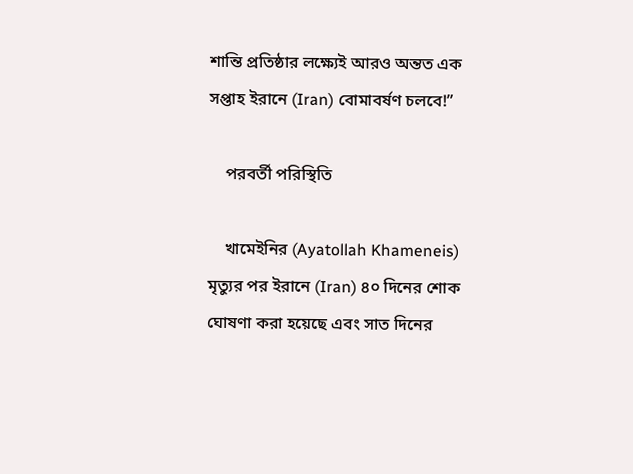শান্তি প্রতিষ্ঠার লক্ষ্যেই আরও অন্তত এক সপ্তাহ ইরানে (Iran) বোমাবর্ষণ চলবে!”

    পরবর্তী পরিস্থিতি

    খামেইনির (Ayatollah Khameneis) মৃত্যুর পর ইরানে (Iran) ৪০ দিনের শোক ঘোষণা করা হয়েছে এবং সাত দিনের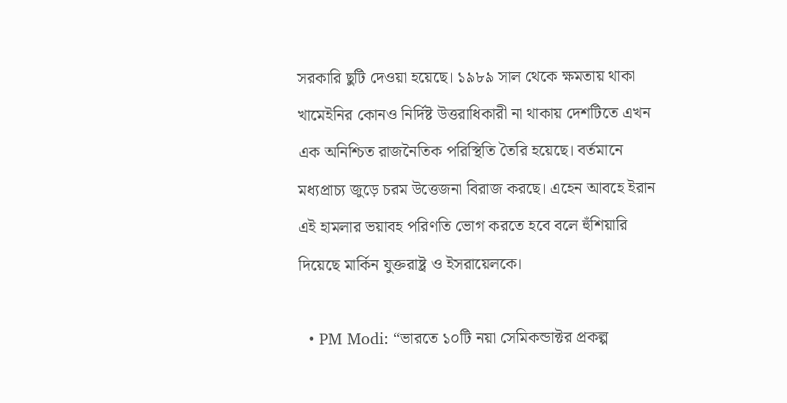সরকারি ছুটি দেওয়া হয়েছে। ১৯৮৯ সাল থেকে ক্ষমতায় থাকা খামেইনির কোনও নির্দিষ্ট উত্তরাধিকারী না থাকায় দেশটিতে এখন এক অনিশ্চিত রাজনৈতিক পরিস্থিতি তৈরি হয়েছে। বর্তমানে মধ্যপ্রাচ্য জুড়ে চরম উত্তেজনা বিরাজ করছে। এহেন আবহে ইরান এই হামলার ভয়াবহ পরিণতি ভোগ করতে হবে বলে হুঁশিয়ারি দিয়েছে মার্কিন যুক্তরাষ্ট্র ও ইসরায়েলকে।

  • PM Modi: “ভারতে ১০টি নয়া সেমিকন্ডাক্টর প্রকল্প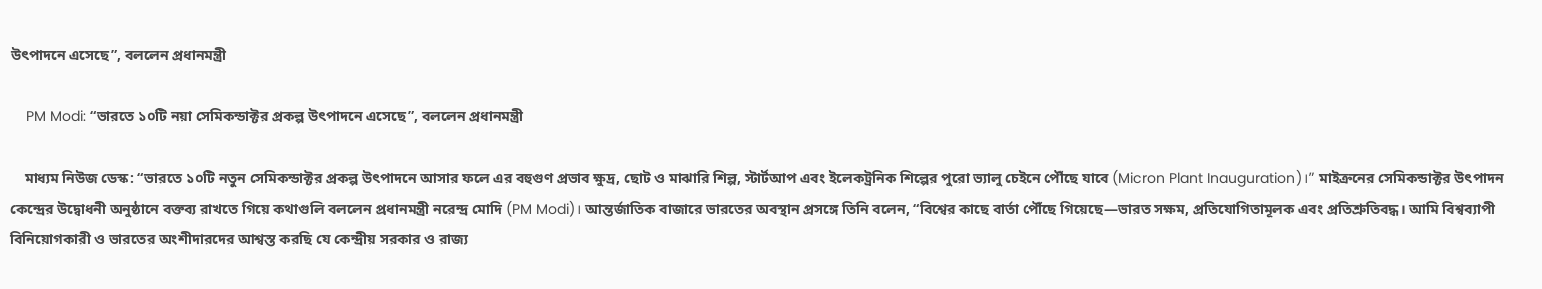উৎপাদনে এসেছে”, বললেন প্রধানমন্ত্রী

    PM Modi: “ভারতে ১০টি নয়া সেমিকন্ডাক্টর প্রকল্প উৎপাদনে এসেছে”, বললেন প্রধানমন্ত্রী

    মাধ্যম নিউজ ডেস্ক: “ভারতে ১০টি নতুন সেমিকন্ডাক্টর প্রকল্প উৎপাদনে আসার ফলে এর বহুগুণ প্রভাব ক্ষুদ্র, ছোট ও মাঝারি শিল্প, স্টার্টআপ এবং ইলেকট্রনিক শিল্পের পুরো ভ্যালু চেইনে পৌঁছে যাবে (Micron Plant Inauguration)।” মাইক্রনের সেমিকন্ডাক্টর উৎপাদন কেন্দ্রের উদ্বোধনী অনুষ্ঠানে বক্তব্য রাখতে গিয়ে কথাগুলি বললেন প্রধানমন্ত্রী নরেন্দ্র মোদি (PM Modi)। আন্তর্জাতিক বাজারে ভারতের অবস্থান প্রসঙ্গে তিনি বলেন, “বিশ্বের কাছে বার্তা পৌঁছে গিয়েছে—ভারত সক্ষম, প্রতিযোগিতামূলক এবং প্রতিশ্রুতিবদ্ধ। আমি বিশ্বব্যাপী বিনিয়োগকারী ও ভারতের অংশীদারদের আশ্বস্ত করছি যে কেন্দ্রীয় সরকার ও রাজ্য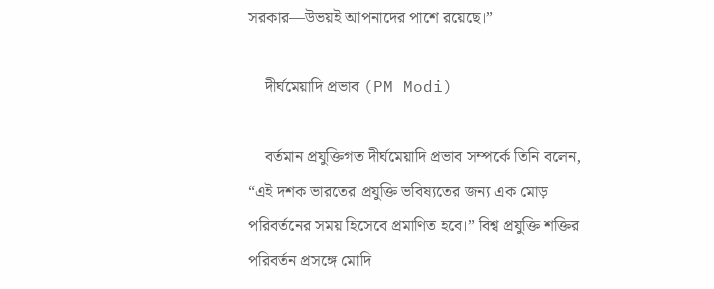সরকার—উভয়ই আপনাদের পাশে রয়েছে।”

    দীর্ঘমেয়াদি প্রভাব (PM Modi)

    বর্তমান প্রযুক্তিগত দীর্ঘমেয়াদি প্রভাব সম্পর্কে তিনি বলেন, “এই দশক ভারতের প্রযুক্তি ভবিষ্যতের জন্য এক মোড় পরিবর্তনের সময় হিসেবে প্রমাণিত হবে।” বিশ্ব প্রযুক্তি শক্তির পরিবর্তন প্রসঙ্গে মোদি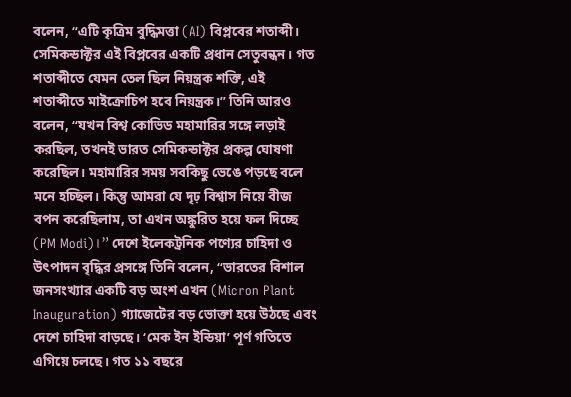বলেন, “এটি কৃত্রিম বুদ্ধিমত্তা (AI) বিপ্লবের শতাব্দী। সেমিকন্ডাক্টর এই বিপ্লবের একটি প্রধান সেতুবন্ধন। গত শতাব্দীতে যেমন তেল ছিল নিয়ন্ত্রক শক্তি, এই শতাব্দীতে মাইক্রোচিপ হবে নিয়ন্ত্রক।” তিনি আরও বলেন, “যখন বিশ্ব কোভিড মহামারির সঙ্গে লড়াই করছিল, তখনই ভারত সেমিকন্ডাক্টর প্রকল্প ঘোষণা করেছিল। মহামারির সময় সবকিছু ভেঙে পড়ছে বলে মনে হচ্ছিল। কিন্তু আমরা যে দৃঢ় বিশ্বাস নিয়ে বীজ বপন করেছিলাম, তা এখন অঙ্কুরিত হয়ে ফল দিচ্ছে (PM Modi)।” দেশে ইলেকট্রনিক পণ্যের চাহিদা ও উৎপাদন বৃদ্ধির প্রসঙ্গে তিনি বলেন, “ভারতের বিশাল জনসংখ্যার একটি বড় অংশ এখন (Micron Plant Inauguration) গ্যাজেটের বড় ভোক্তা হয়ে উঠছে এবং দেশে চাহিদা বাড়ছে। ‘মেক ইন ইন্ডিয়া’ পূর্ণ গতিতে এগিয়ে চলছে। গত ১১ বছরে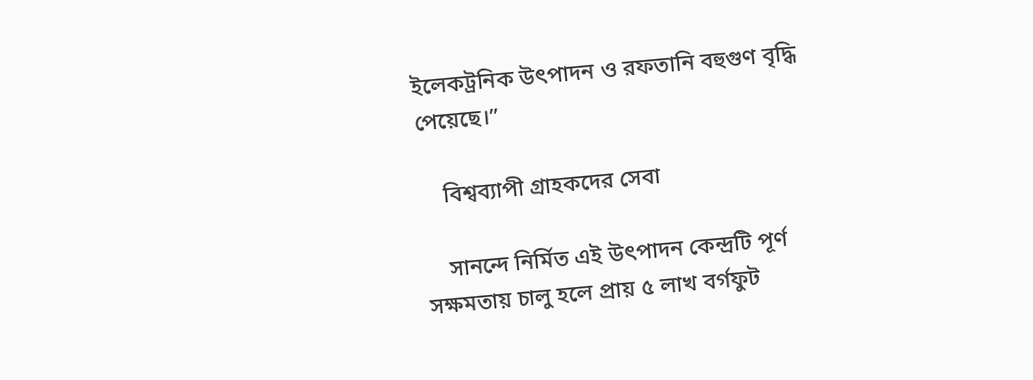ইলেকট্রনিক উৎপাদন ও রফতানি বহুগুণ বৃদ্ধি পেয়েছে।”

    বিশ্বব্যাপী গ্রাহকদের সেবা

    সানন্দে নির্মিত এই উৎপাদন কেন্দ্রটি পূর্ণ সক্ষমতায় চালু হলে প্রায় ৫ লাখ বর্গফুট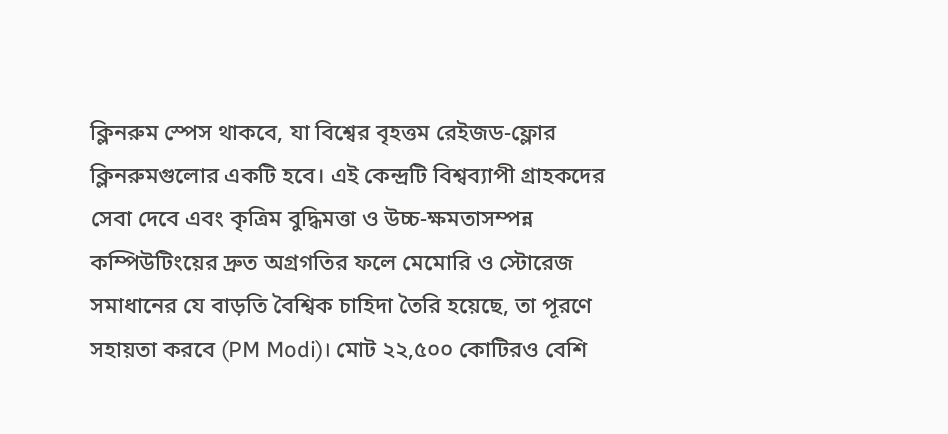ক্লিনরুম স্পেস থাকবে, যা বিশ্বের বৃহত্তম রেইজড-ফ্লোর ক্লিনরুমগুলোর একটি হবে। এই কেন্দ্রটি বিশ্বব্যাপী গ্রাহকদের সেবা দেবে এবং কৃত্রিম বুদ্ধিমত্তা ও উচ্চ-ক্ষমতাসম্পন্ন কম্পিউটিংয়ের দ্রুত অগ্রগতির ফলে মেমোরি ও স্টোরেজ সমাধানের যে বাড়তি বৈশ্বিক চাহিদা তৈরি হয়েছে, তা পূরণে সহায়তা করবে (PM Modi)। মোট ২২,৫০০ কোটিরও বেশি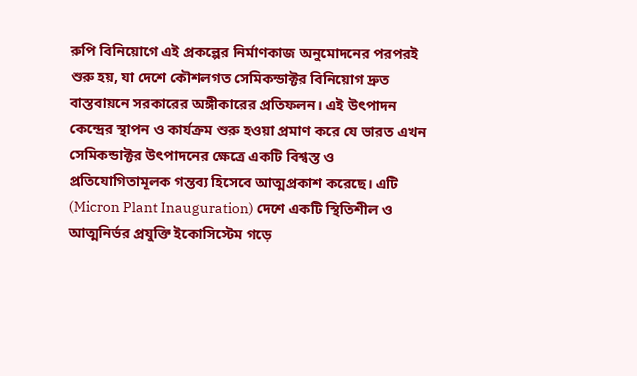রুপি বিনিয়োগে এই প্রকল্পের নির্মাণকাজ অনুমোদনের পরপরই শুরু হয়, যা দেশে কৌশলগত সেমিকন্ডাক্টর বিনিয়োগ দ্রুত বাস্তবায়নে সরকারের অঙ্গীকারের প্রতিফলন। এই উৎপাদন কেন্দ্রের স্থাপন ও কার্যক্রম শুরু হওয়া প্রমাণ করে যে ভারত এখন সেমিকন্ডাক্টর উৎপাদনের ক্ষেত্রে একটি বিশ্বস্ত ও প্রতিযোগিতামূলক গন্তব্য হিসেবে আত্মপ্রকাশ করেছে। এটি (Micron Plant Inauguration) দেশে একটি স্থিতিশীল ও আত্মনির্ভর প্রযুক্তি ইকোসিস্টেম গড়ে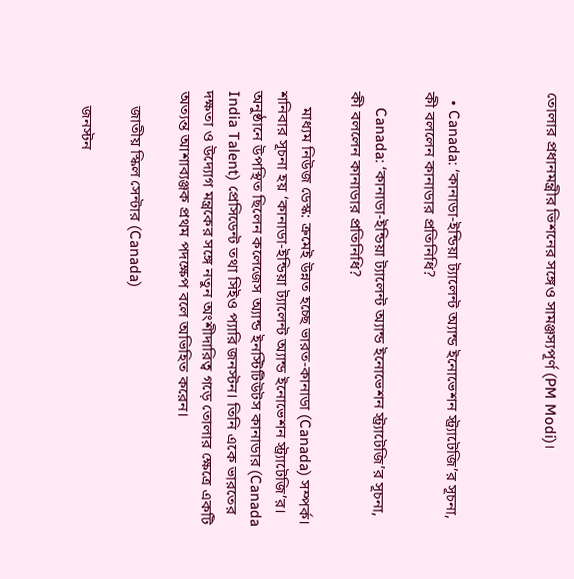তোলার প্রধানমন্ত্রীর ভিশনের সঙ্গেও সামঞ্জস্যপূর্ণ (PM Modi)।



  • Canada: ‘কানাডা-ইন্ডিয়া ট্যালেন্ট অ্যান্ড ইনোভেশন স্ট্র্যাটেজি’র সূচনা, কী বললেন কানাডার প্রতিনিধি?

    Canada: ‘কানাডা-ইন্ডিয়া ট্যালেন্ট অ্যান্ড ইনোভেশন স্ট্র্যাটেজি’র সূচনা, কী বললেন কানাডার প্রতিনিধি?

    মাধ্যম নিউজ ডেস্ক: ক্রমেই উন্নত হচ্ছে ভারত-কানাডা (Canada) সম্পর্ক। শনিবার সূচনা হয় ‘কানাডা-ইন্ডিয়া ট্যালেন্ট অ্যান্ড ইনোভেশন স্ট্র্যাটেজি’র। অনুষ্ঠানে উপস্থিত ছিলেন কলেজেস অ্যান্ড ইনস্টিটিউটস কানাডার (Canada India Talent) প্রেসিডেন্ট তথা সিইও প্যারি জনস্টন। তিনি একে ভারতের দক্ষতা ও উদ্যোগ মন্ত্রকের সঙ্গে নতুন অংশীদারিত্ব গড়ে তোলার ক্ষেত্রে একটি অত্যন্ত আশাব্যঞ্জক প্রথম পদক্ষেপ বলে অভিহিত করেন।

    জাতীয় স্কিল সেন্টার (Canada)

    জনস্টন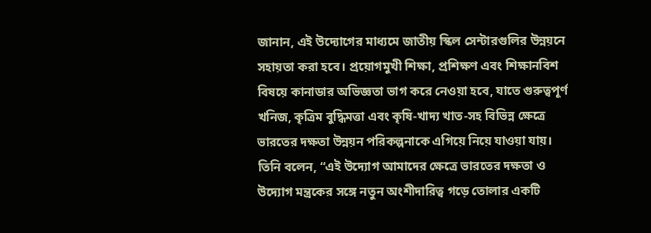জানান, এই উদ্যোগের মাধ্যমে জাতীয় স্কিল সেন্টারগুলির উন্নয়নে সহায়তা করা হবে। প্রয়োগমুখী শিক্ষা, প্রশিক্ষণ এবং শিক্ষানবিশ বিষয়ে কানাডার অভিজ্ঞতা ভাগ করে নেওয়া হবে, যাতে গুরুত্বপূর্ণ খনিজ, কৃত্রিম বুদ্ধিমত্তা এবং কৃষি-খাদ্য খাত-সহ বিভিন্ন ক্ষেত্রে ভারতের দক্ষতা উন্নয়ন পরিকল্পনাকে এগিয়ে নিয়ে যাওয়া যায়। তিনি বলেন, “এই উদ্যোগ আমাদের ক্ষেত্রে ভারতের দক্ষতা ও উদ্যোগ মন্ত্রকের সঙ্গে নতুন অংশীদারিত্ব গড়ে তোলার একটি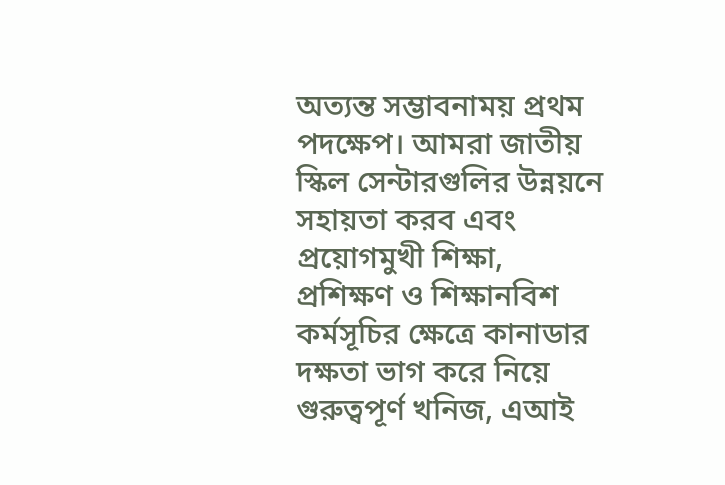অত্যন্ত সম্ভাবনাময় প্রথম পদক্ষেপ। আমরা জাতীয় স্কিল সেন্টারগুলির উন্নয়নে সহায়তা করব এবং প্রয়োগমুখী শিক্ষা, প্রশিক্ষণ ও শিক্ষানবিশ কর্মসূচির ক্ষেত্রে কানাডার দক্ষতা ভাগ করে নিয়ে গুরুত্বপূর্ণ খনিজ, এআই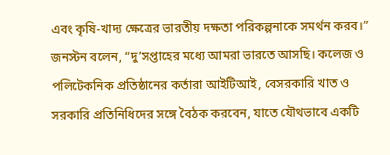এবং কৃষি-খাদ্য ক্ষেত্রের ভারতীয় দক্ষতা পরিকল্পনাকে সমর্থন করব।” জনস্টন বলেন, “দু’সপ্তাহের মধ্যে আমরা ভারতে আসছি। কলেজ ও পলিটেকনিক প্রতিষ্ঠানের কর্তারা আইটিআই, বেসরকারি খাত ও সরকারি প্রতিনিধিদের সঙ্গে বৈঠক করবেন, যাতে যৌথভাবে একটি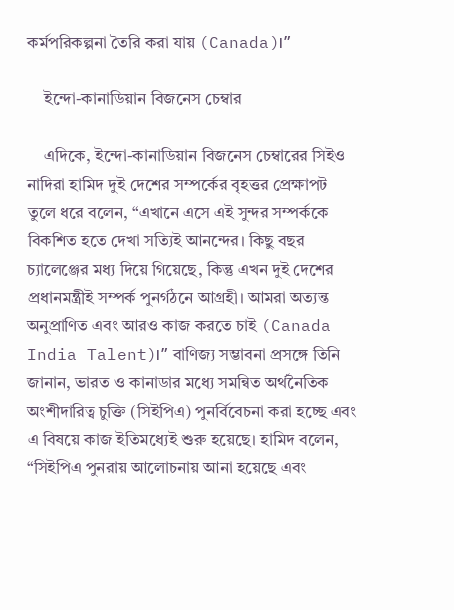কর্মপরিকল্পনা তৈরি করা যায় (Canada)।”

    ইন্দো-কানাডিয়ান বিজনেস চেম্বার

    এদিকে, ইন্দো-কানাডিয়ান বিজনেস চেম্বারের সিইও নাদিরা হামিদ দুই দেশের সম্পর্কের বৃহত্তর প্রেক্ষাপট তুলে ধরে বলেন, “এখানে এসে এই সুন্দর সম্পর্ককে বিকশিত হতে দেখা সত্যিই আনন্দের। কিছু বছর চ্যালেঞ্জের মধ্য দিয়ে গিয়েছে, কিন্তু এখন দুই দেশের প্রধানমন্ত্রীই সম্পর্ক পুনর্গঠনে আগ্রহী। আমরা অত্যন্ত অনুপ্রাণিত এবং আরও কাজ করতে চাই (Canada India Talent)।” বাণিজ্য সম্ভাবনা প্রসঙ্গে তিনি জানান, ভারত ও কানাডার মধ্যে সমন্বিত অর্থনৈতিক অংশীদারিত্ব চুক্তি (সিইপিএ) পুনর্বিবেচনা করা হচ্ছে এবং এ বিষয়ে কাজ ইতিমধ্যেই শুরু হয়েছে। হামিদ বলেন, “সিইপিএ পুনরায় আলোচনায় আনা হয়েছে এবং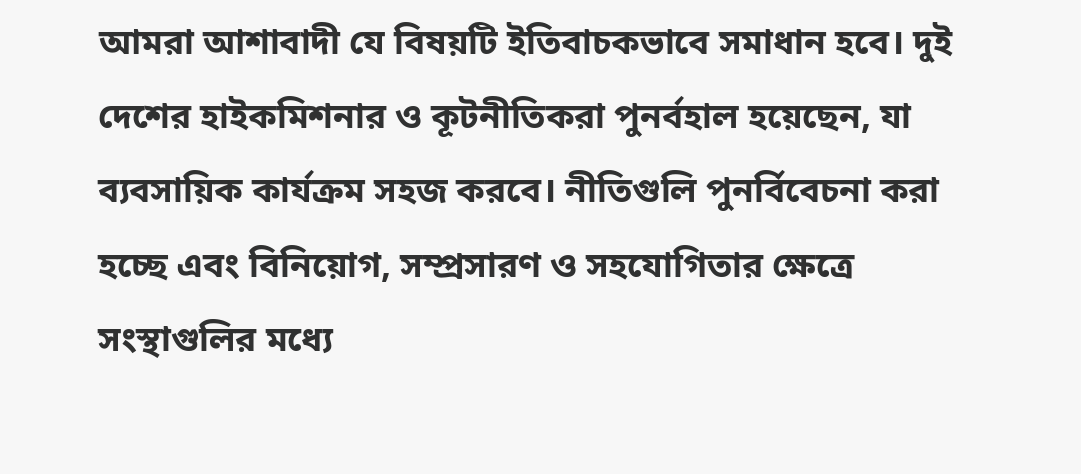আমরা আশাবাদী যে বিষয়টি ইতিবাচকভাবে সমাধান হবে। দুই দেশের হাইকমিশনার ও কূটনীতিকরা পুনর্বহাল হয়েছেন, যা ব্যবসায়িক কার্যক্রম সহজ করবে। নীতিগুলি পুনর্বিবেচনা করা হচ্ছে এবং বিনিয়োগ, সম্প্রসারণ ও সহযোগিতার ক্ষেত্রে সংস্থাগুলির মধ্যে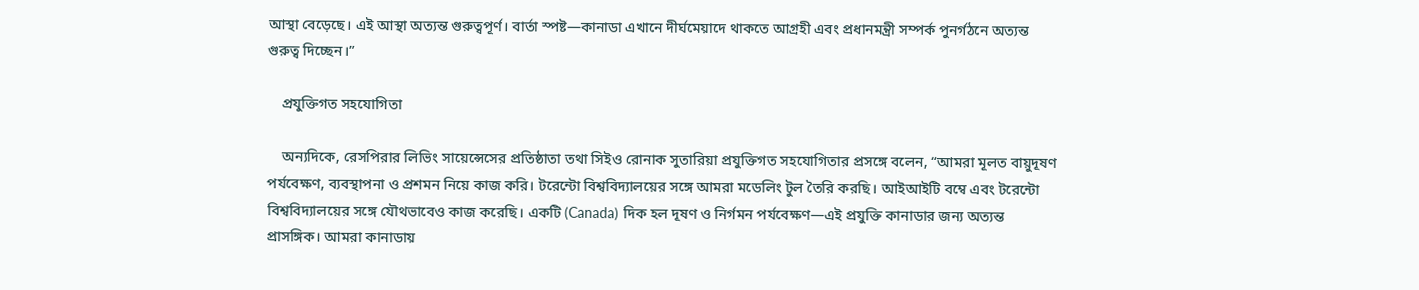আস্থা বেড়েছে। এই আস্থা অত্যন্ত গুরুত্বপূর্ণ। বার্তা স্পষ্ট—কানাডা এখানে দীর্ঘমেয়াদে থাকতে আগ্রহী এবং প্রধানমন্ত্রী সম্পর্ক পুনর্গঠনে অত্যন্ত গুরুত্ব দিচ্ছেন।”

    প্রযুক্তিগত সহযোগিতা

    অন্যদিকে, রেসপিরার লিভিং সায়েন্সেসের প্রতিষ্ঠাতা তথা সিইও রোনাক সুতারিয়া প্রযুক্তিগত সহযোগিতার প্রসঙ্গে বলেন, “আমরা মূলত বায়ুদূষণ পর্যবেক্ষণ, ব্যবস্থাপনা ও প্রশমন নিয়ে কাজ করি। টরেন্টো বিশ্ববিদ্যালয়ের সঙ্গে আমরা মডেলিং টুল তৈরি করছি। আইআইটি বম্বে এবং টরেন্টো বিশ্ববিদ্যালয়ের সঙ্গে যৌথভাবেও কাজ করেছি। একটি (Canada) দিক হল দূষণ ও নির্গমন পর্যবেক্ষণ—এই প্রযুক্তি কানাডার জন্য অত্যন্ত প্রাসঙ্গিক। আমরা কানাডায়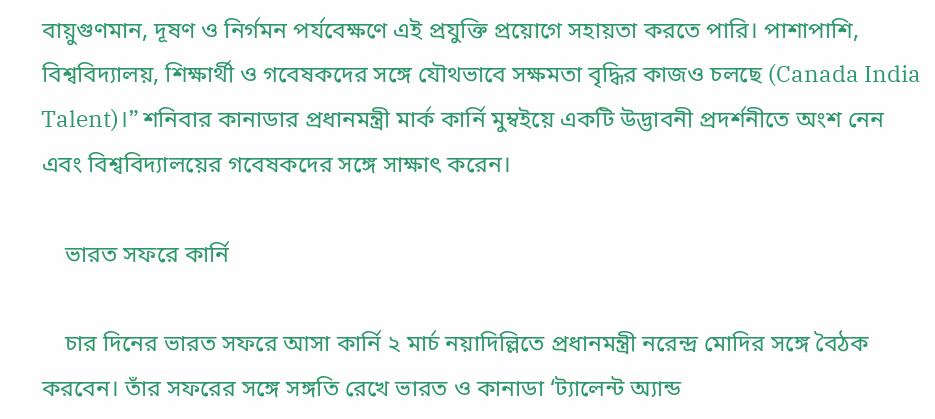বায়ুগুণমান, দূষণ ও নির্গমন পর্যবেক্ষণে এই প্রযুক্তি প্রয়োগে সহায়তা করতে পারি। পাশাপাশি, বিশ্ববিদ্যালয়, শিক্ষার্থী ও গবেষকদের সঙ্গে যৌথভাবে সক্ষমতা বৃদ্ধির কাজও চলছে (Canada India Talent)।” শনিবার কানাডার প্রধানমন্ত্রী মার্ক কার্নি মুম্বইয়ে একটি উদ্ভাবনী প্রদর্শনীতে অংশ নেন এবং বিশ্ববিদ্যালয়ের গবেষকদের সঙ্গে সাক্ষাৎ করেন।

    ভারত সফরে কার্নি

    চার দিনের ভারত সফরে আসা কার্নি ২ মার্চ নয়াদিল্লিতে প্রধানমন্ত্রী নরেন্দ্র মোদির সঙ্গে বৈঠক করবেন। তাঁর সফরের সঙ্গে সঙ্গতি রেখে ভারত ও কানাডা ‘ট্যালেন্ট অ্যান্ড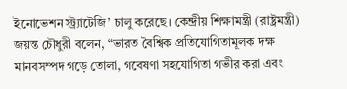ইনোভেশন স্ট্র্যাটেজি’ চালু করেছে। কেন্দ্রীয় শিক্ষামন্ত্রী (রাষ্ট্রমন্ত্রী) জয়ন্ত চৌধুরী বলেন, “ভারত বৈশ্বিক প্রতিযোগিতামূলক দক্ষ মানবসম্পদ গড়ে তোলা, গবেষণা সহযোগিতা গভীর করা এবং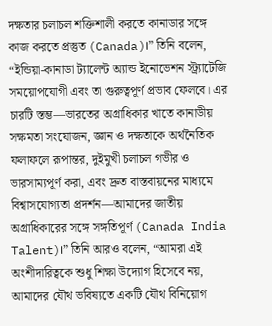দক্ষতার চলাচল শক্তিশালী করতে কানাডার সঙ্গে কাজ করতে প্রস্তুত (Canada)।” তিনি বলেন, “ইন্ডিয়া-কানাডা ট্যালেন্ট অ্যান্ড ইনোভেশন স্ট্র্যাটেজি সময়োপযোগী এবং তা গুরুত্বপূর্ণ প্রভাব ফেলবে। এর চারটি স্তম্ভ—ভারতের অগ্রাধিকার খাতে কানাডীয় সক্ষমতা সংযোজন, জ্ঞান ও দক্ষতাকে অর্থনৈতিক ফলাফলে রূপান্তর, দুইমুখী চলাচল গভীর ও ভারসাম্যপূর্ণ করা, এবং দ্রুত বাস্তবায়নের মাধ্যমে বিশ্বাসযোগ্যতা প্রদর্শন—আমাদের জাতীয় অগ্রাধিকারের সঙ্গে সঙ্গতিপূর্ণ (Canada India Talent)।” তিনি আরও বলেন, “আমরা এই অংশীদারিত্বকে শুধু শিক্ষা উদ্যোগ হিসেবে নয়, আমাদের যৌথ ভবিষ্যতে একটি যৌথ বিনিয়োগ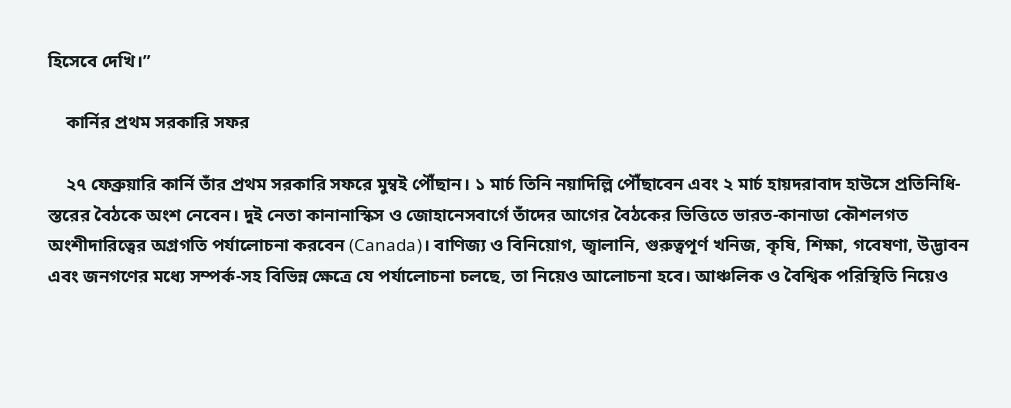হিসেবে দেখি।”

    কার্নির প্রথম সরকারি সফর

    ২৭ ফেব্রুয়ারি কার্নি তাঁর প্রথম সরকারি সফরে মুম্বই পৌঁছান। ১ মার্চ তিনি নয়াদিল্লি পৌঁছাবেন এবং ২ মার্চ হায়দরাবাদ হাউসে প্রতিনিধি-স্তরের বৈঠকে অংশ নেবেন। দুই নেতা কানানাস্কিস ও জোহানেসবার্গে তাঁদের আগের বৈঠকের ভিত্তিতে ভারত-কানাডা কৌশলগত অংশীদারিত্বের অগ্রগতি পর্যালোচনা করবেন (Canada)। বাণিজ্য ও বিনিয়োগ, জ্বালানি, গুরুত্বপূর্ণ খনিজ, কৃষি, শিক্ষা, গবেষণা, উদ্ভাবন এবং জনগণের মধ্যে সম্পর্ক-সহ বিভিন্ন ক্ষেত্রে যে পর্যালোচনা চলছে, তা নিয়েও আলোচনা হবে। আঞ্চলিক ও বৈশ্বিক পরিস্থিতি নিয়েও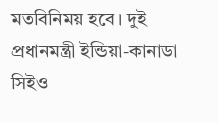মতবিনিময় হবে। দুই প্রধানমন্ত্রী ইন্ডিয়া-কানাডা সিইও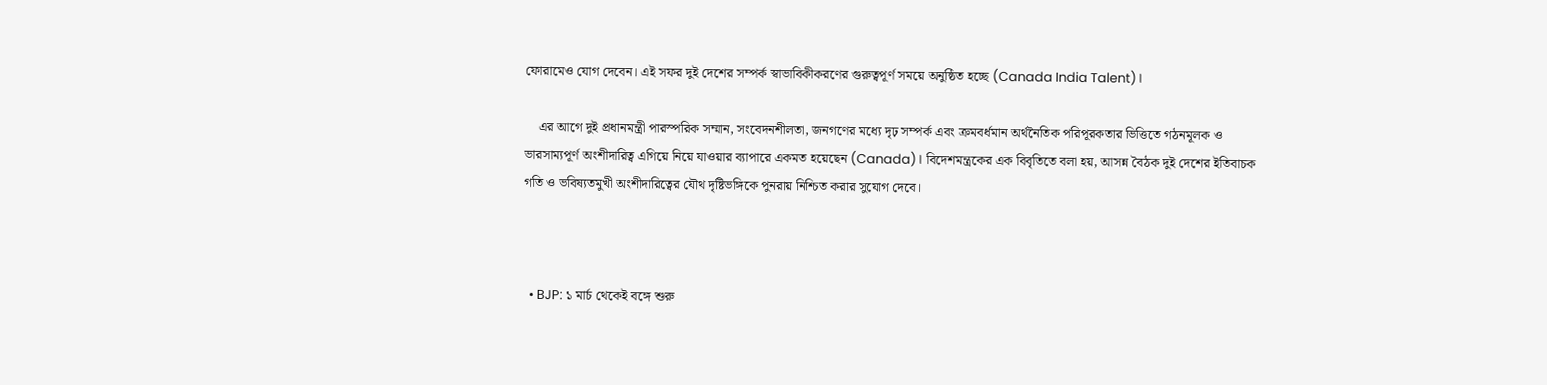ফোরামেও যোগ দেবেন। এই সফর দুই দেশের সম্পর্ক স্বাভাবিকীকরণের গুরুত্বপূর্ণ সময়ে অনুষ্ঠিত হচ্ছে (Canada India Talent)।

    এর আগে দুই প্রধানমন্ত্রী পারস্পরিক সম্মান, সংবেদনশীলতা, জনগণের মধ্যে দৃঢ় সম্পর্ক এবং ক্রমবর্ধমান অর্থনৈতিক পরিপূরকতার ভিত্তিতে গঠনমূলক ও ভারসাম্যপূর্ণ অংশীদারিত্ব এগিয়ে নিয়ে যাওয়ার ব্যাপারে একমত হয়েছেন (Canada)। বিদেশমন্ত্রকের এক বিবৃতিতে বলা হয়, আসন্ন বৈঠক দুই দেশের ইতিবাচক গতি ও ভবিষ্যতমুখী অংশীদারিত্বের যৌথ দৃষ্টিভঙ্গিকে পুনরায় নিশ্চিত করার সুযোগ দেবে।



  • BJP: ১ মার্চ থেকেই বঙ্গে শুরু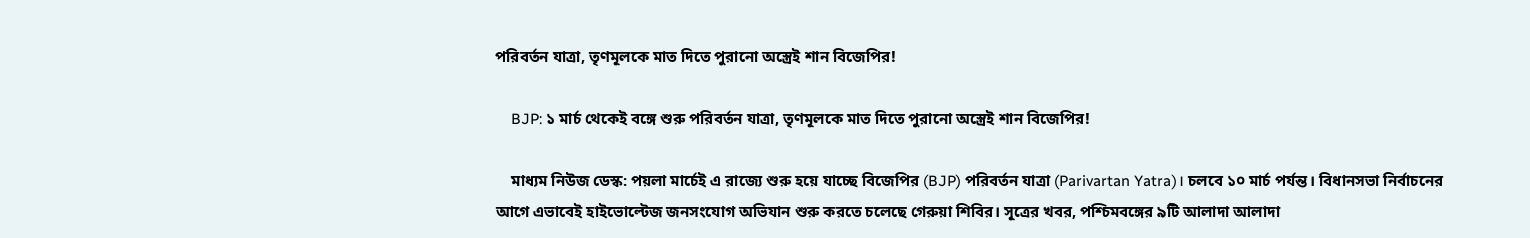পরিবর্তন যাত্রা, তৃণমূলকে মাত দিতে পুরানো অস্ত্রেই শান বিজেপির!

    BJP: ১ মার্চ থেকেই বঙ্গে শুরু পরিবর্তন যাত্রা, তৃণমূলকে মাত দিতে পুরানো অস্ত্রেই শান বিজেপির!

    মাধ্যম নিউজ ডেস্ক: পয়লা মার্চেই এ রাজ্যে শুরু হয়ে যাচ্ছে বিজেপির (BJP) পরিবর্তন যাত্রা (Parivartan Yatra)। চলবে ১০ মার্চ পর্যন্ত। বিধানসভা নির্বাচনের আগে এভাবেই হাইভোল্টেজ জনসংযোগ অভিযান শুরু করতে চলেছে গেরুয়া শিবির। সূত্রের খবর, পশ্চিমবঙ্গের ৯টি আলাদা আলাদা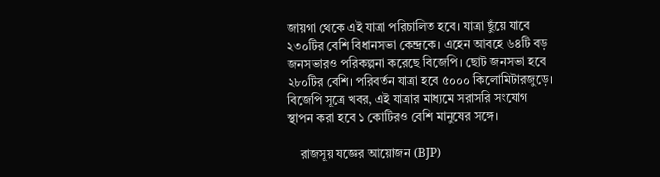জায়গা থেকে এই যাত্রা পরিচালিত হবে। যাত্রা ছুঁয়ে যাবে ২৩০টির বেশি বিধানসভা কেন্দ্রকে। এহেন আবহে ৬৪টি বড় জনসভারও পরিকল্পনা করেছে বিজেপি। ছোট জনসভা হবে ২৮০টির বেশি। পরিবর্তন যাত্রা হবে ৫০০০ কিলোমিটারজুড়ে। বিজেপি সূত্রে খবর, এই যাত্রার মাধ্যমে সরাসরি সংযোগ স্থাপন করা হবে ১ কোটিরও বেশি মানুষের সঙ্গে।

    রাজসূয় যজ্ঞের আয়োজন (BJP)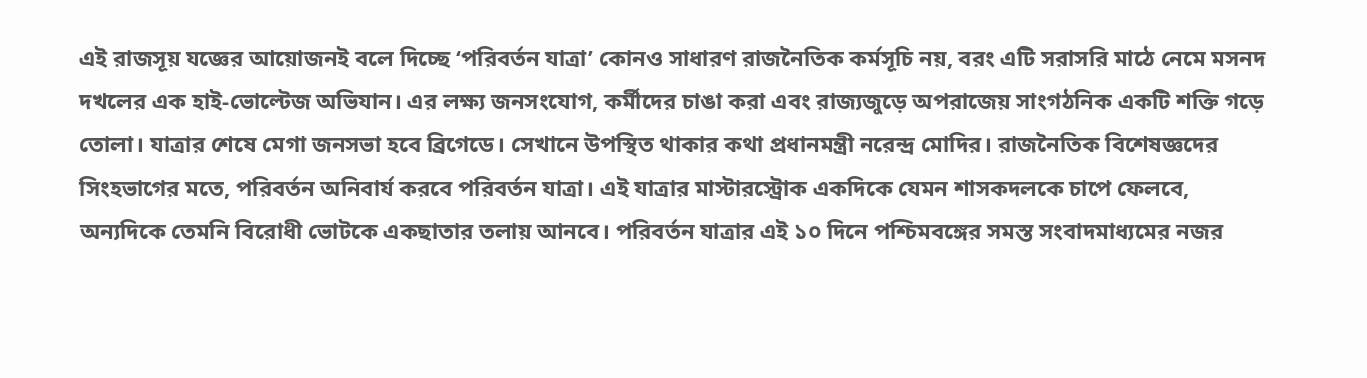এই রাজসূয় যজ্ঞের আয়োজনই বলে দিচ্ছে ‘পরিবর্তন যাত্রা’ কোনও সাধারণ রাজনৈতিক কর্মসূচি নয়, বরং এটি সরাসরি মাঠে নেমে মসনদ দখলের এক হাই-ভোল্টেজ অভিযান। এর লক্ষ্য জনসংযোগ, কর্মীদের চাঙা করা এবং রাজ্যজুড়ে অপরাজেয় সাংগঠনিক একটি শক্তি গড়ে তোলা। যাত্রার শেষে মেগা জনসভা হবে ব্রিগেডে। সেখানে উপস্থিত থাকার কথা প্রধানমন্ত্রী নরেন্দ্র মোদির। রাজনৈতিক বিশেষজ্ঞদের সিংহভাগের মতে, পরিবর্তন অনিবার্য করবে পরিবর্তন যাত্রা। এই যাত্রার মাস্টারস্ট্রোক একদিকে যেমন শাসকদলকে চাপে ফেলবে, অন্যদিকে তেমনি বিরোধী ভোটকে একছাতার তলায় আনবে। পরিবর্তন যাত্রার এই ১০ দিনে পশ্চিমবঙ্গের সমস্ত সংবাদমাধ্যমের নজর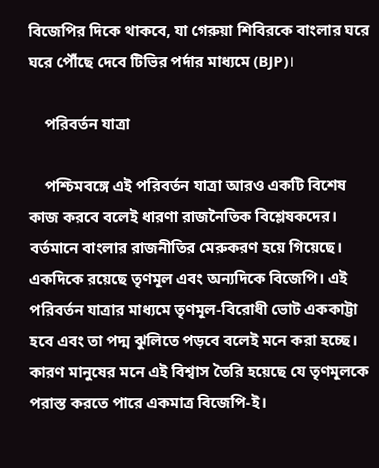বিজেপির দিকে থাকবে, যা গেরুয়া শিবিরকে বাংলার ঘরে ঘরে পৌঁছে দেবে টিভির পর্দার মাধ্যমে (BJP)।

    পরিবর্তন যাত্রা

    পশ্চিমবঙ্গে এই পরিবর্তন যাত্রা আরও একটি বিশেষ কাজ করবে বলেই ধারণা রাজনৈতিক বিশ্লেষকদের। বর্তমানে বাংলার রাজনীতির মেরুকরণ হয়ে গিয়েছে। একদিকে রয়েছে তৃণমূল এবং অন্যদিকে বিজেপি। এই পরিবর্তন যাত্রার মাধ্যমে তৃণমূল-বিরোধী ভোট এককাট্টা হবে এবং তা পদ্ম ঝুলিতে পড়বে বলেই মনে করা হচ্ছে। কারণ মানুষের মনে এই বিশ্বাস তৈরি হয়েছে যে তৃণমূলকে পরাস্ত করতে পারে একমাত্র বিজেপি-ই।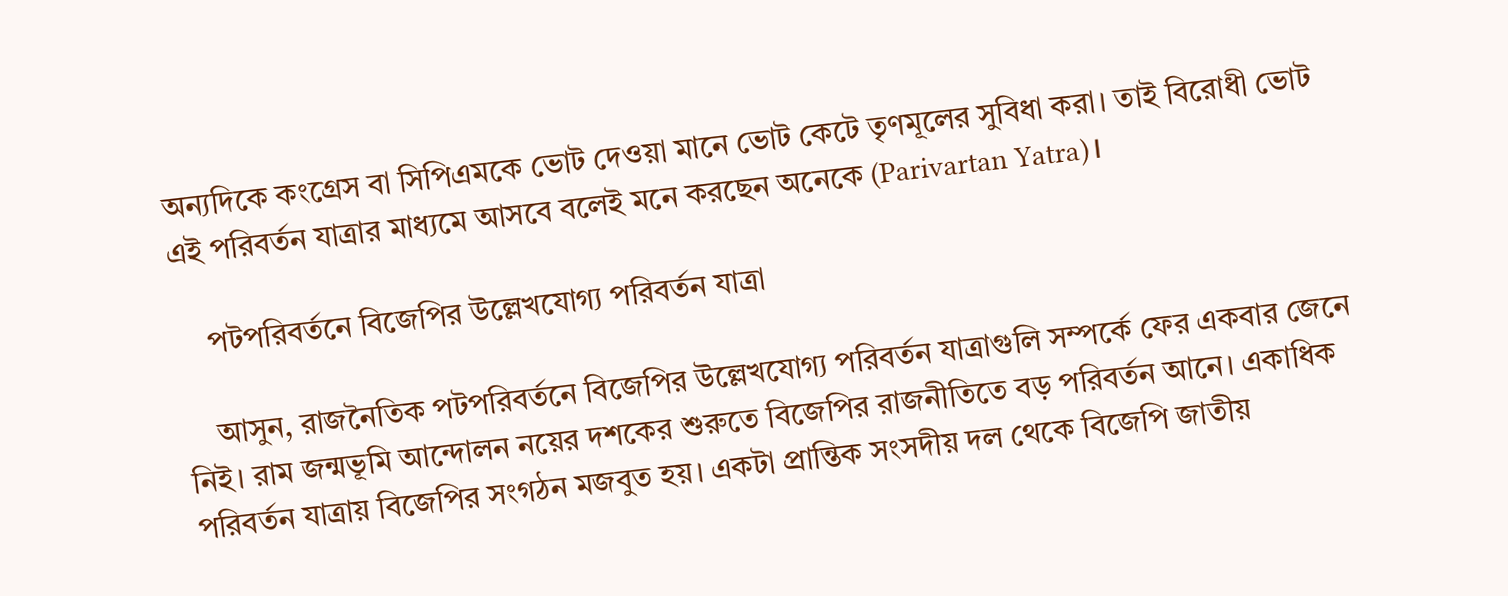অন্যদিকে কংগ্রেস বা সিপিএমকে ভোট দেওয়া মানে ভোট কেটে তৃণমূলের সুবিধা করা। তাই বিরোধী ভোট এই পরিবর্তন যাত্রার মাধ্যমে আসবে বলেই মনে করছেন অনেকে (Parivartan Yatra)।

    পটপরিবর্তনে বিজেপির উল্লেখযোগ্য পরিবর্তন যাত্রা

    আসুন, রাজনৈতিক পটপরিবর্তনে বিজেপির উল্লেখযোগ্য পরিবর্তন যাত্রাগুলি সম্পর্কে ফের একবার জেনে নিই। রাম জন্মভূমি আন্দোলন নয়ের দশকের শুরুতে বিজেপির রাজনীতিতে বড় পরিবর্তন আনে। একাধিক পরিবর্তন যাত্রায় বিজেপির সংগঠন মজবুত হয়। একটা প্রান্তিক সংসদীয় দল থেকে বিজেপি জাতীয়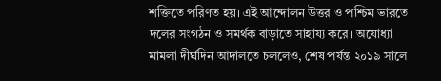শক্তিতে পরিণত হয়। এই আন্দোলন উত্তর ও পশ্চিম ভারতে দলের সংগঠন ও সমর্থক বাড়াতে সাহায্য করে। অযোধ্যা মামলা দীর্ঘদিন আদালতে চললেও, শেষ পর্যন্ত ২০১৯ সালে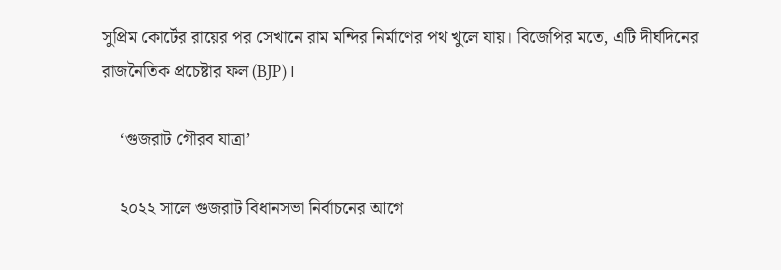সুপ্রিম কোর্টের রায়ের পর সেখানে রাম মন্দির নির্মাণের পথ খুলে যায়। বিজেপির মতে, এটি দীর্ঘদিনের রাজনৈতিক প্রচেষ্টার ফল (BJP)।

    ‘গুজরাট গৌরব যাত্রা’

    ২০২২ সালে গুজরাট বিধানসভা নির্বাচনের আগে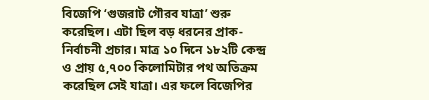বিজেপি ‘গুজরাট গৌরব যাত্রা’ শুরু করেছিল। এটা ছিল বড় ধরনের প্রাক-নির্বাচনী প্রচার। মাত্র ১০ দিনে ১৮২টি কেন্দ্র ও প্রায় ৫,৭০০ কিলোমিটার পথ অতিক্রম করেছিল সেই যাত্রা। এর ফলে বিজেপির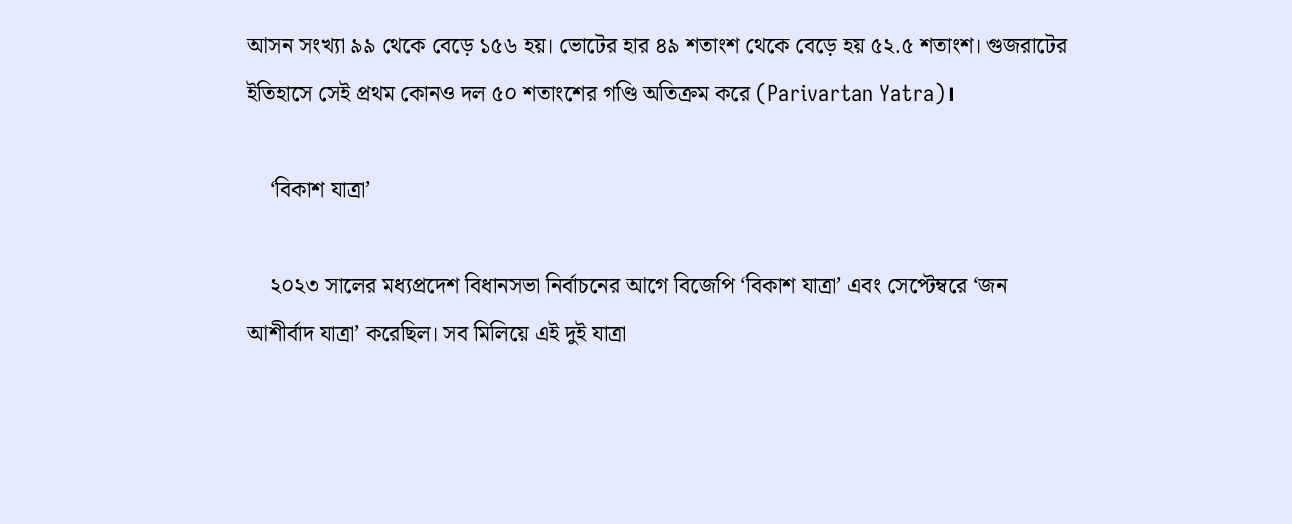আসন সংখ্যা ৯৯ থেকে বেড়ে ১৫৬ হয়। ভোটের হার ৪৯ শতাংশ থেকে বেড়ে হয় ৫২.৫ শতাংশ। গুজরাটের ইতিহাসে সেই প্রথম কোনও দল ৫০ শতাংশের গণ্ডি অতিক্রম করে (Parivartan Yatra)।

    ‘বিকাশ যাত্রা’

    ২০২৩ সালের মধ্যপ্রদেশ বিধানসভা নির্বাচনের আগে বিজেপি ‘বিকাশ যাত্রা’ এবং সেপ্টেম্বরে ‘জন আশীর্বাদ যাত্রা’ করেছিল। সব মিলিয়ে এই দুই যাত্রা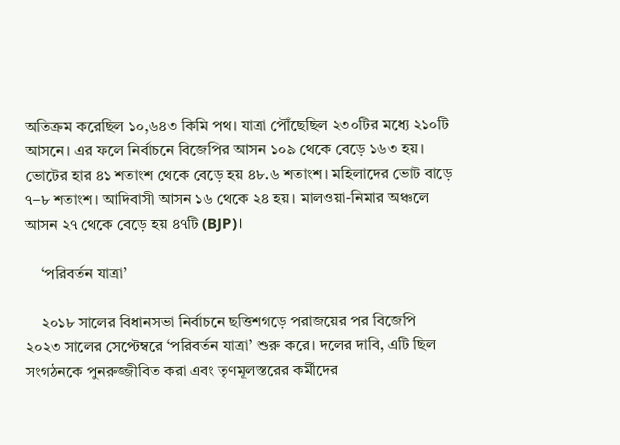অতিক্রম করেছিল ১০,৬৪৩ কিমি পথ। যাত্রা পৌঁছেছিল ২৩০টির মধ্যে ২১০টি আসনে। এর ফলে নির্বাচনে বিজেপির আসন ১০৯ থেকে বেড়ে ১৬৩ হয়। ভোটের হার ৪১ শতাংশ থেকে বেড়ে হয় ৪৮.৬ শতাংশ। মহিলাদের ভোট বাড়ে ৭–৮ শতাংশ। আদিবাসী আসন ১৬ থেকে ২৪ হয়। মালওয়া-নিমার অঞ্চলে আসন ২৭ থেকে বেড়ে হয় ৪৭টি (BJP)।

    ‘পরিবর্তন যাত্রা’

    ২০১৮ সালের বিধানসভা নির্বাচনে ছত্তিশগড়ে পরাজয়ের পর বিজেপি ২০২৩ সালের সেপ্টেম্বরে ‘পরিবর্তন যাত্রা’ শুরু করে। দলের দাবি, এটি ছিল সংগঠনকে পুনরুজ্জীবিত করা এবং তৃণমূলস্তরের কর্মীদের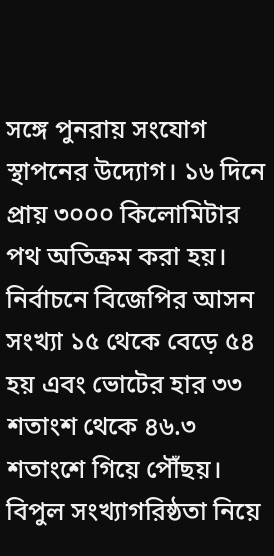সঙ্গে পুনরায় সংযোগ স্থাপনের উদ্যোগ। ১৬ দিনে প্রায় ৩০০০ কিলোমিটার পথ অতিক্রম করা হয়। নির্বাচনে বিজেপির আসন সংখ্যা ১৫ থেকে বেড়ে ৫৪ হয় এবং ভোটের হার ৩৩ শতাংশ থেকে ৪৬.৩ শতাংশে গিয়ে পৌঁছয়। বিপুল সংখ্যাগরিষ্ঠতা নিয়ে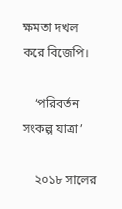ক্ষমতা দখল করে বিজেপি।

    ‘পরিবর্তন সংকল্প যাত্রা’

    ২০১৮ সালের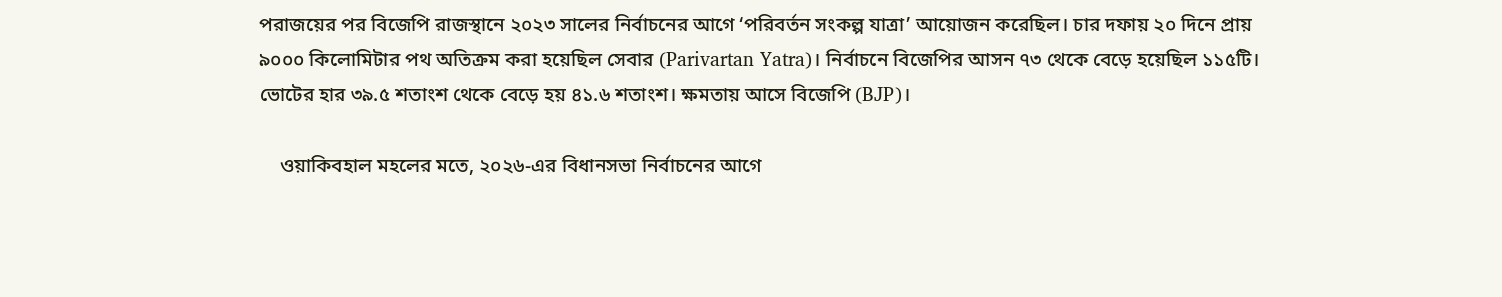পরাজয়ের পর বিজেপি রাজস্থানে ২০২৩ সালের নির্বাচনের আগে ‘পরিবর্তন সংকল্প যাত্রা’ আয়োজন করেছিল। চার দফায় ২০ দিনে প্রায় ৯০০০ কিলোমিটার পথ অতিক্রম করা হয়েছিল সেবার (Parivartan Yatra)। নির্বাচনে বিজেপির আসন ৭৩ থেকে বেড়ে হয়েছিল ১১৫টি। ভোটের হার ৩৯.৫ শতাংশ থেকে বেড়ে হয় ৪১.৬ শতাংশ। ক্ষমতায় আসে বিজেপি (BJP)।

    ওয়াকিবহাল মহলের মতে, ২০২৬-এর বিধানসভা নির্বাচনের আগে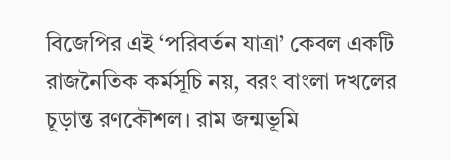বিজেপির এই ‘পরিবর্তন যাত্রা’ কেবল একটি রাজনৈতিক কর্মসূচি নয়, বরং বাংলা দখলের চূড়ান্ত রণকৌশল। রাম জন্মভূমি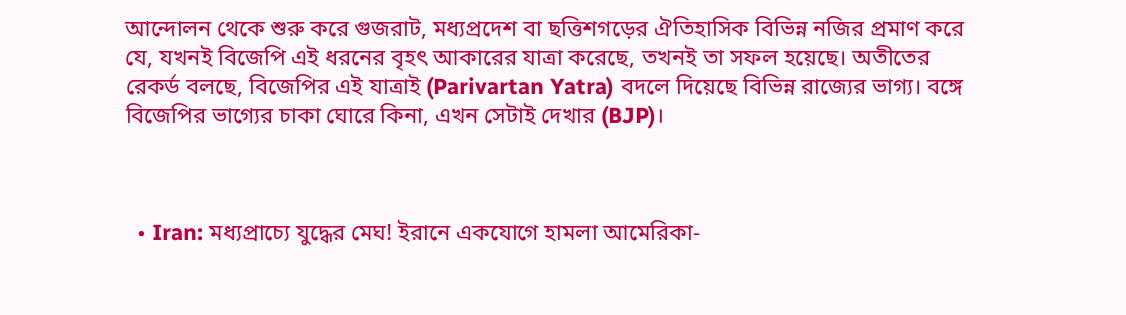আন্দোলন থেকে শুরু করে গুজরাট, মধ্যপ্রদেশ বা ছত্তিশগড়ের ঐতিহাসিক বিভিন্ন নজির প্রমাণ করে যে, যখনই বিজেপি এই ধরনের বৃহৎ আকারের যাত্রা করেছে, তখনই তা সফল হয়েছে। অতীতের রেকর্ড বলছে, বিজেপির এই যাত্রাই (Parivartan Yatra) বদলে দিয়েছে বিভিন্ন রাজ্যের ভাগ্য। বঙ্গে বিজেপির ভাগ্যের চাকা ঘোরে কিনা, এখন সেটাই দেখার (BJP)।



  • Iran: মধ্যপ্রাচ্যে যুদ্ধের মেঘ! ইরানে একযোগে হামলা আমেরিকা-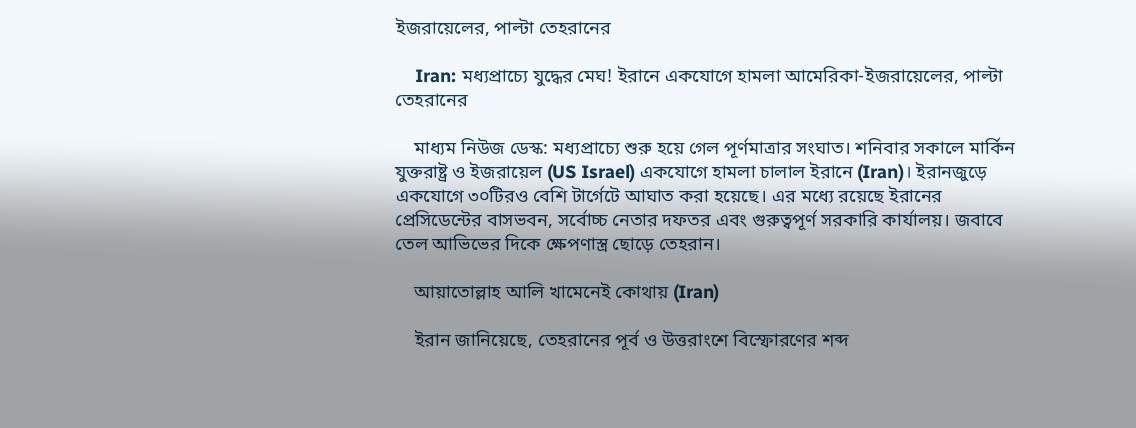ইজরায়েলের, পাল্টা তেহরানের

    Iran: মধ্যপ্রাচ্যে যুদ্ধের মেঘ! ইরানে একযোগে হামলা আমেরিকা-ইজরায়েলের, পাল্টা তেহরানের

    মাধ্যম নিউজ ডেস্ক: মধ্যপ্রাচ্যে শুরু হয়ে গেল পূর্ণমাত্রার সংঘাত। শনিবার সকালে মার্কিন যুক্তরাষ্ট্র ও ইজরায়েল (US Israel) একযোগে হামলা চালাল ইরানে (Iran)। ইরানজুড়ে একযোগে ৩০টিরও বেশি টার্গেটে আঘাত করা হয়েছে। এর মধ্যে রয়েছে ইরানের প্রেসিডেন্টের বাসভবন, সর্বোচ্চ নেতার দফতর এবং গুরুত্বপূর্ণ সরকারি কার্যালয়। জবাবে তেল আভিভের দিকে ক্ষেপণাস্ত্র ছোড়ে তেহরান।

    আয়াতোল্লাহ আলি খামেনেই কোথায় (Iran)

    ইরান জানিয়েছে, তেহরানের পূর্ব ও উত্তরাংশে বিস্ফোরণের শব্দ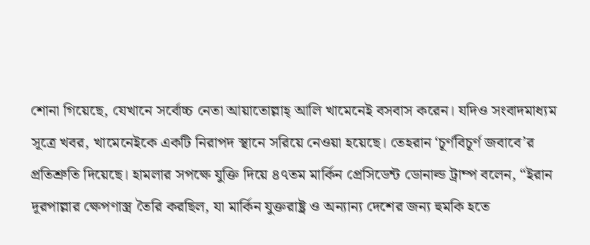শোনা গিয়েছে, যেখানে সর্বোচ্চ নেতা আয়াতোল্লাহ্ আলি খামেনেই বসবাস করেন। যদিও সংবাদমাধ্যম সূত্রে খবর, খামেনেইকে একটি নিরাপদ স্থানে সরিয়ে নেওয়া হয়েছে। তেহরান ‘চূর্ণবিচূর্ণ জবাবে’র প্রতিশ্রুতি দিয়েছে। হামলার সপক্ষে যুক্তি দিয়ে ৪৭তম মার্কিন প্রেসিডেন্ট ডোনাল্ড ট্রাম্প বলেন, “ইরান দূরপাল্লার ক্ষেপণাস্ত্র তৈরি করছিল, যা মার্কিন যুক্তরাষ্ট্র ও অন্যান্য দেশের জন্য হুমকি হতে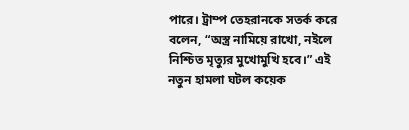পারে। ট্রাম্প তেহরানকে সতর্ক করে বলেন, “অস্ত্র নামিয়ে রাখো, নইলে নিশ্চিত মৃত্যুর মুখোমুখি হবে।” এই নতুন হামলা ঘটল কয়েক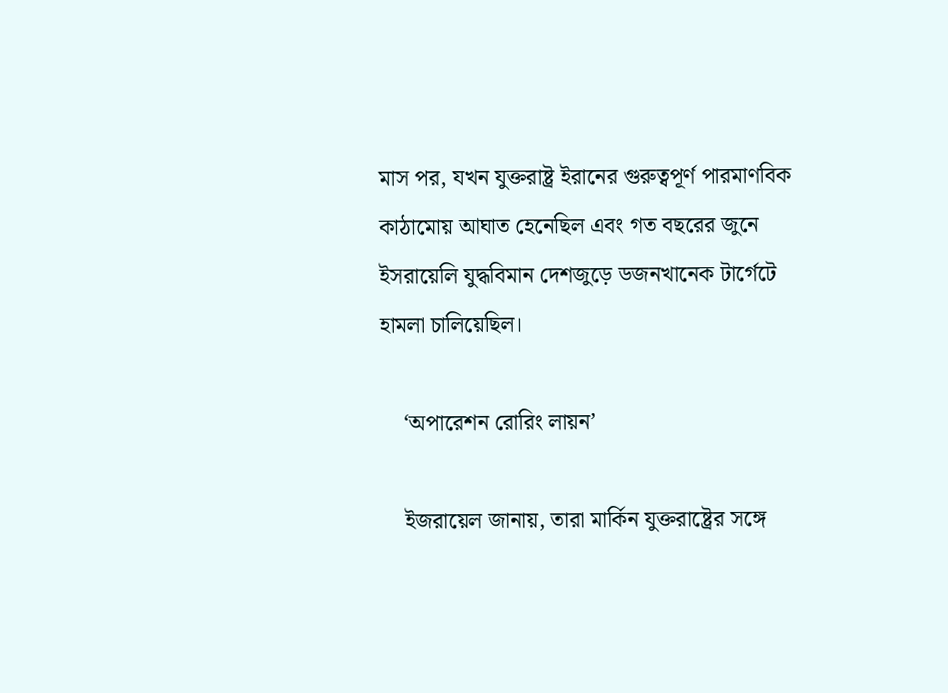মাস পর, যখন যুক্তরাষ্ট্র ইরানের গুরুত্বপূর্ণ পারমাণবিক কাঠামোয় আঘাত হেনেছিল এবং গত বছরের জুনে ইসরায়েলি যুদ্ধবিমান দেশজুড়ে ডজনখানেক টার্গেটে হামলা চালিয়েছিল।

    ‘অপারেশন রোরিং লায়ন’

    ইজরায়েল জানায়, তারা মার্কিন যুক্তরাষ্ট্রের সঙ্গে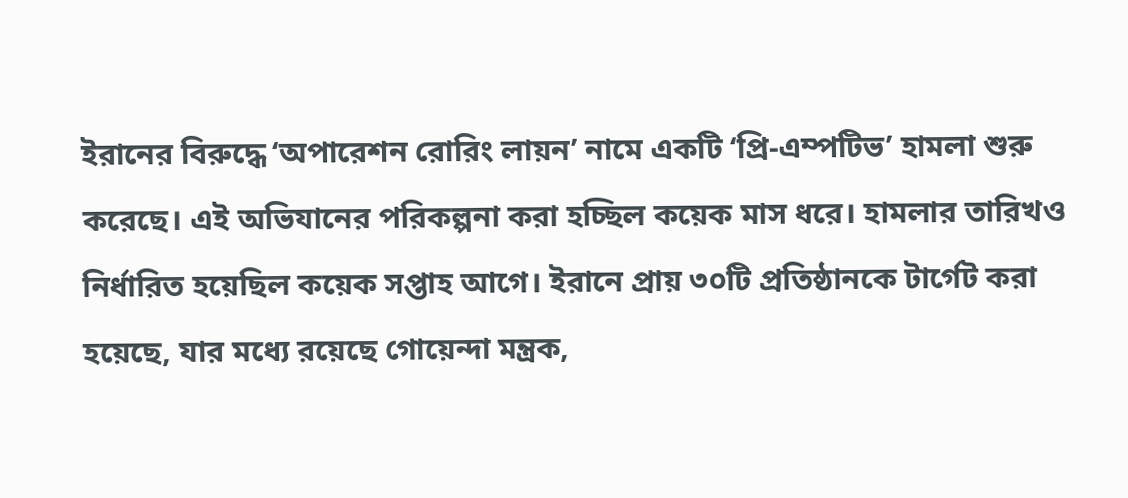ইরানের বিরুদ্ধে ‘অপারেশন রোরিং লায়ন’ নামে একটি ‘প্রি-এম্পটিভ’ হামলা শুরু করেছে। এই অভিযানের পরিকল্পনা করা হচ্ছিল কয়েক মাস ধরে। হামলার তারিখও নির্ধারিত হয়েছিল কয়েক সপ্তাহ আগে। ইরানে প্রায় ৩০টি প্রতিষ্ঠানকে টার্গেট করা হয়েছে, যার মধ্যে রয়েছে গোয়েন্দা মন্ত্রক,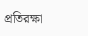প্রতিরক্ষা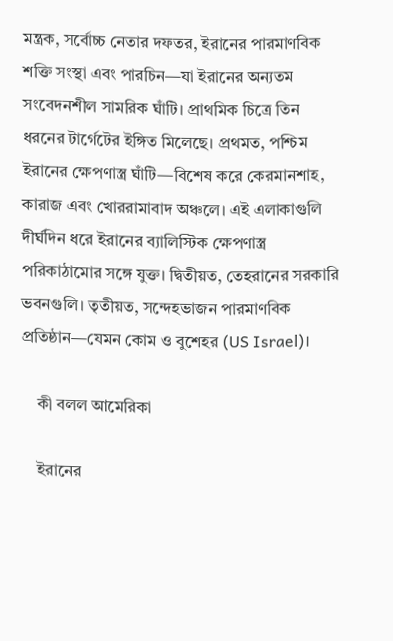মন্ত্রক, সর্বোচ্চ নেতার দফতর, ইরানের পারমাণবিক শক্তি সংস্থা এবং পারচিন—যা ইরানের অন্যতম সংবেদনশীল সামরিক ঘাঁটি। প্রাথমিক চিত্রে তিন ধরনের টার্গেটের ইঙ্গিত মিলেছে। প্রথমত, পশ্চিম ইরানের ক্ষেপণাস্ত্র ঘাঁটি—বিশেষ করে কেরমানশাহ, কারাজ এবং খোররামাবাদ অঞ্চলে। এই এলাকাগুলি দীর্ঘদিন ধরে ইরানের ব্যালিস্টিক ক্ষেপণাস্ত্র পরিকাঠামোর সঙ্গে যুক্ত। দ্বিতীয়ত, তেহরানের সরকারি ভবনগুলি। তৃতীয়ত, সন্দেহভাজন পারমাণবিক প্রতিষ্ঠান—যেমন কোম ও বুশেহর (US Israel)।

    কী বলল আমেরিকা

    ইরানের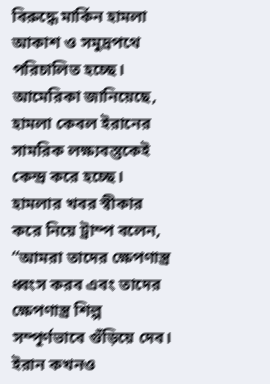বিরুদ্ধে মার্কিন হামলা আকাশ ও সমুদ্রপথে পরিচালিত হচ্ছে। আমেরিকা জানিয়েছে, হামলা কেবল ইরানের সামরিক লক্ষ্যবস্তুকেই কেন্দ্র করে হচ্ছে। হামলার খবর স্বীকার করে নিয়ে ট্রাম্প বলেন, “আমরা তাদের ক্ষেপণাস্ত্র ধ্বংস করব এবং তাদের ক্ষেপণাস্ত্র শিল্প সম্পূর্ণভাবে গুঁড়িয়ে দেব। ইরান কখনও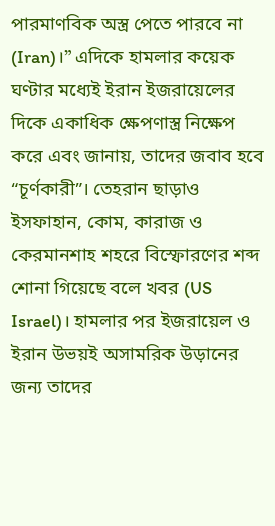পারমাণবিক অস্ত্র পেতে পারবে না (Iran)।” এদিকে হামলার কয়েক ঘণ্টার মধ্যেই ইরান ইজরায়েলের দিকে একাধিক ক্ষেপণাস্ত্র নিক্ষেপ করে এবং জানায়, তাদের জবাব হবে “চূর্ণকারী”। তেহরান ছাড়াও ইসফাহান, কোম, কারাজ ও কেরমানশাহ শহরে বিস্ফোরণের শব্দ শোনা গিয়েছে বলে খবর (US Israel)। হামলার পর ইজরায়েল ও ইরান উভয়ই অসামরিক উড়ানের জন্য তাদের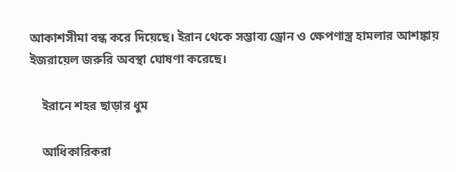আকাশসীমা বন্ধ করে দিয়েছে। ইরান থেকে সম্ভাব্য ড্রোন ও ক্ষেপণাস্ত্র হামলার আশঙ্কায় ইজরায়েল জরুরি অবস্থা ঘোষণা করেছে।

    ইরানে শহর ছাড়ার ধুম

    আধিকারিকরা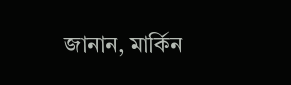জানান, মার্কিন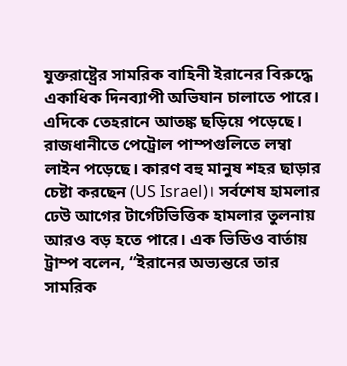যুক্তরাষ্ট্রের সামরিক বাহিনী ইরানের বিরুদ্ধে একাধিক দিনব্যাপী অভিযান চালাতে পারে। এদিকে তেহরানে আতঙ্ক ছড়িয়ে পড়েছে। রাজধানীতে পেট্রোল পাম্পগুলিতে লম্বা লাইন পড়েছে। কারণ বহু মানুষ শহর ছাড়ার চেষ্টা করছেন (US Israel)। সর্বশেষ হামলার ঢেউ আগের টার্গেটভিত্তিক হামলার তুলনায় আরও বড় হতে পারে। এক ভিডিও বার্তায় ট্রাম্প বলেন, “ইরানের অভ্যন্তরে তার সামরিক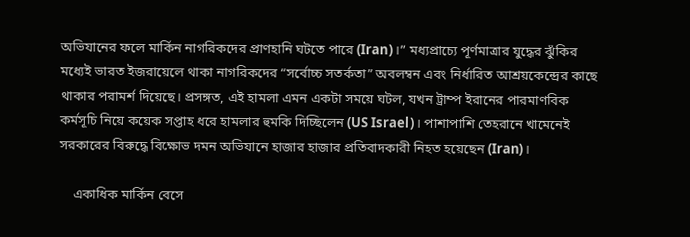অভিযানের ফলে মার্কিন নাগরিকদের প্রাণহানি ঘটতে পারে (Iran)।” মধ্যপ্রাচ্যে পূর্ণমাত্রার যুদ্ধের ঝুঁকির মধ্যেই ভারত ইজরায়েলে থাকা নাগরিকদের “সর্বোচ্চ সতর্কতা” অবলম্বন এবং নির্ধারিত আশ্রয়কেন্দ্রের কাছে থাকার পরামর্শ দিয়েছে। প্রসঙ্গত, এই হামলা এমন একটা সময়ে ঘটল, যখন ট্রাম্প ইরানের পারমাণবিক কর্মসূচি নিয়ে কয়েক সপ্তাহ ধরে হামলার হুমকি দিচ্ছিলেন (US Israel)। পাশাপাশি তেহরানে খামেনেই সরকারের বিরুদ্ধে বিক্ষোভ দমন অভিযানে হাজার হাজার প্রতিবাদকারী নিহত হয়েছেন (Iran)।

    একাধিক মার্কিন বেসে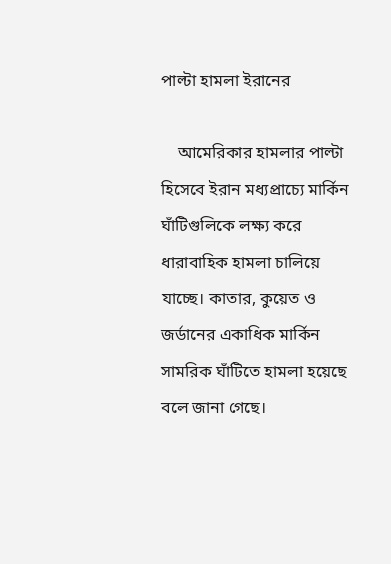পাল্টা হামলা ইরানের

    আমেরিকার হামলার পাল্টা হিসেবে ইরান মধ্যপ্রাচ্যে মার্কিন ঘাঁটিগুলিকে লক্ষ্য করে ধারাবাহিক হামলা চালিয়ে যাচ্ছে। কাতার, কুয়েত ও জর্ডানের একাধিক মার্কিন সামরিক ঘাঁটিতে হামলা হয়েছে বলে জানা গেছে।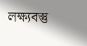লক্ষ্যবস্তু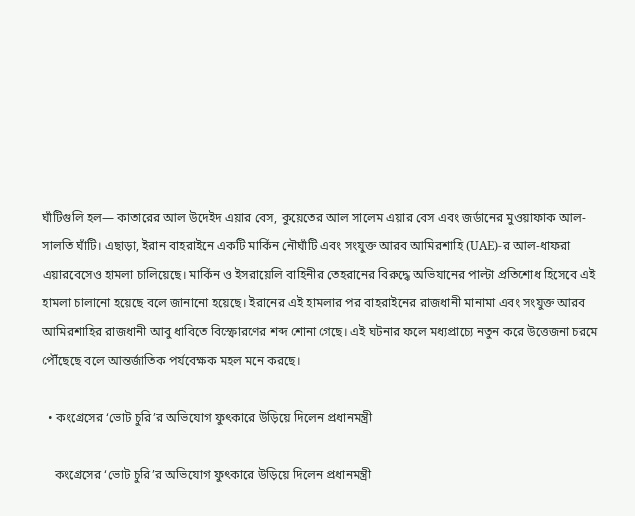ঘাঁটিগুলি হল— কাতারের আল উদেইদ এয়ার বেস, কুয়েতের আল সালেম এয়ার বেস এবং জর্ডানের মুওয়াফাক আল-সালতি ঘাঁটি। এছাড়া, ইরান বাহরাইনে একটি মার্কিন নৌঘাঁটি এবং সংযুক্ত আরব আমিরশাহি (UAE)-র আল-ধাফরা এয়ারবেসেও হামলা চালিয়েছে। মার্কিন ও ইসরায়েলি বাহিনীর তেহরানের বিরুদ্ধে অভিযানের পাল্টা প্রতিশোধ হিসেবে এই হামলা চালানো হয়েছে বলে জানানো হয়েছে। ইরানের এই হামলার পর বাহরাইনের রাজধানী মানামা এবং সংযুক্ত আরব আমিরশাহির রাজধানী আবু ধাবিতে বিস্ফোরণের শব্দ শোনা গেছে। এই ঘটনার ফলে মধ্যপ্রাচ্যে নতুন করে উত্তেজনা চরমে পৌঁছেছে বলে আন্তর্জাতিক পর্যবেক্ষক মহল মনে করছে।

  • কংগ্রেসের ‘ভোট চুরি’র অভিযোগ ফুৎকারে উড়িয়ে দিলেন প্রধানমন্ত্রী

    কংগ্রেসের ‘ভোট চুরি’র অভিযোগ ফুৎকারে উড়িয়ে দিলেন প্রধানমন্ত্রী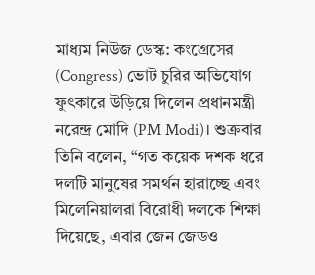মাধ্যম নিউজ ডেস্ক: কংগ্রেসের (Congress) ভোট চুরির অভিযোগ ফুৎকারে উড়িয়ে দিলেন প্রধানমন্ত্রী নরেন্দ্র মোদি (PM Modi)। শুক্রবার তিনি বলেন, “গত কয়েক দশক ধরে দলটি মানুষের সমর্থন হারাচ্ছে এবং মিলেনিয়ালরা বিরোধী দলকে শিক্ষা দিয়েছে, এবার জেন জেডও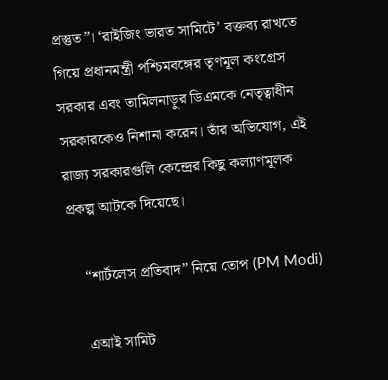প্রস্তুত”। ‘রাইজিং ভারত সামিটে’ বক্তব্য রাখতে গিয়ে প্রধানমন্ত্রী পশ্চিমবঙ্গের তৃণমূল কংগ্রেস সরকার এবং তামিলনাড়ুর ডিএমকে নেতৃত্বাধীন সরকারকেও নিশানা করেন। তাঁর অভিযোগ, এই রাজ্য সরকারগুলি কেন্দ্রের কিছু কল্যাণমূলক প্রকল্প আটকে দিয়েছে।

    “শার্টলেস প্রতিবাদ” নিয়ে তোপ (PM Modi)

    এআই সামিট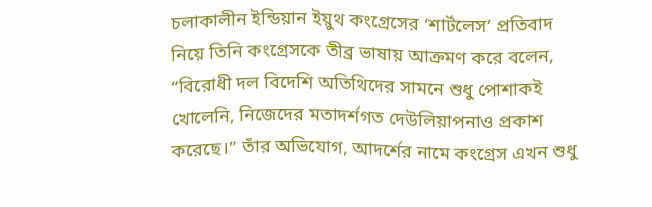চলাকালীন ইন্ডিয়ান ইয়ুথ কংগ্রেসের ‘শার্টলেস’ প্রতিবাদ নিয়ে তিনি কংগ্রেসকে তীব্র ভাষায় আক্রমণ করে বলেন, “বিরোধী দল বিদেশি অতিথিদের সামনে শুধু পোশাকই খোলেনি, নিজেদের মতাদর্শগত দেউলিয়াপনাও প্রকাশ করেছে।” তাঁর অভিযোগ, আদর্শের নামে কংগ্রেস এখন শুধু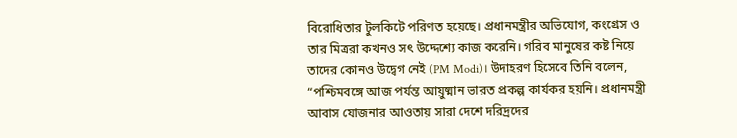বিরোধিতার টুলকিটে পরিণত হয়েছে। প্রধানমন্ত্রীর অভিযোগ, কংগ্রেস ও তার মিত্ররা কখনও সৎ উদ্দেশ্যে কাজ করেনি। গরিব মানুষের কষ্ট নিয়ে তাদের কোনও উদ্বেগ নেই (PM Modi)। উদাহরণ হিসেবে তিনি বলেন, “পশ্চিমবঙ্গে আজ পর্যন্ত আয়ুষ্মান ভারত প্রকল্প কার্যকর হয়নি। প্রধানমন্ত্রী আবাস যোজনার আওতায় সারা দেশে দরিদ্রদের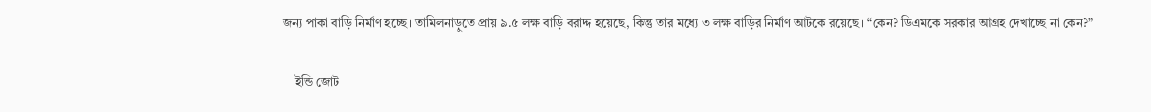জন্য পাকা বাড়ি নির্মাণ হচ্ছে। তামিলনাড়ুতে প্রায় ৯.৫ লক্ষ বাড়ি বরাদ্দ হয়েছে, কিন্তু তার মধ্যে ৩ লক্ষ বাড়ির নির্মাণ আটকে রয়েছে। “কেন? ডিএমকে সরকার আগ্রহ দেখাচ্ছে না কেন?”

    ইন্ডি জোট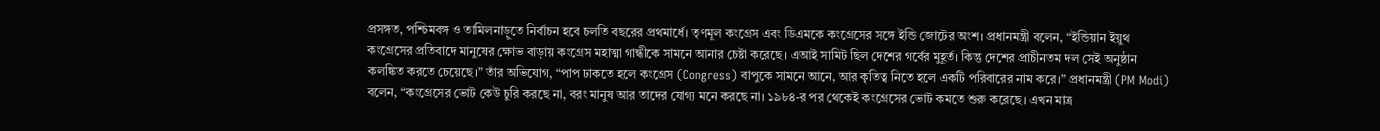প্রসঙ্গত, পশ্চিমবঙ্গ ও তামিলনাড়ুতে নির্বাচন হবে চলতি বছরের প্রথমার্ধে। তৃণমূল কংগ্রেস এবং ডিএমকে কংগ্রেসের সঙ্গে ইন্ডি জোটের অংশ। প্রধানমন্ত্রী বলেন, “ইন্ডিয়ান ইয়ুথ কংগ্রেসের প্রতিবাদে মানুষের ক্ষোভ বাড়ায় কংগ্রেস মহাত্মা গান্ধীকে সামনে আনার চেষ্টা করেছে। এআই সামিট ছিল দেশের গর্বের মুহূর্ত। কিন্তু দেশের প্রাচীনতম দল সেই অনুষ্ঠান কলঙ্কিত করতে চেয়েছে।” তাঁর অভিযোগ, “পাপ ঢাকতে হলে কংগ্রেস (Congress) বাপুকে সামনে আনে, আর কৃতিত্ব নিতে হলে একটি পরিবারের নাম করে।” প্রধানমন্ত্রী (PM Modi) বলেন, “কংগ্রেসের ভোট কেউ চুরি করছে না, বরং মানুষ আর তাদের যোগ্য মনে করছে না। ১৯৮৪-র পর থেকেই কংগ্রেসের ভোট কমতে শুরু করেছে। এখন মাত্র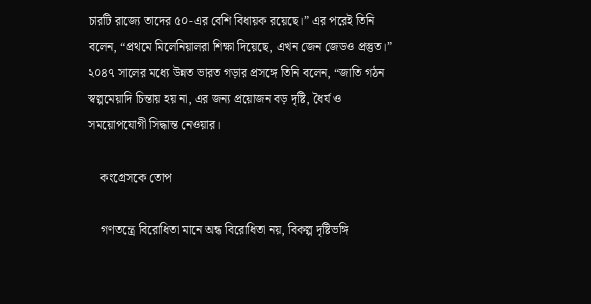চারটি রাজ্যে তাদের ৫০-এর বেশি বিধায়ক রয়েছে।” এর পরেই তিনি বলেন, “প্রথমে মিলেনিয়ালরা শিক্ষা দিয়েছে, এখন জেন জেডও প্রস্তুত।” ২০৪৭ সালের মধ্যে উন্নত ভারত গড়ার প্রসঙ্গে তিনি বলেন, “জাতি গঠন স্বল্পমেয়াদি চিন্তায় হয় না, এর জন্য প্রয়োজন বড় দৃষ্টি, ধৈর্য ও সময়োপযোগী সিদ্ধান্ত নেওয়ার।

    কংগ্রেসকে তোপ

    গণতন্ত্রে বিরোধিতা মানে অন্ধ বিরোধিতা নয়, বিকল্প দৃষ্টিভঙ্গি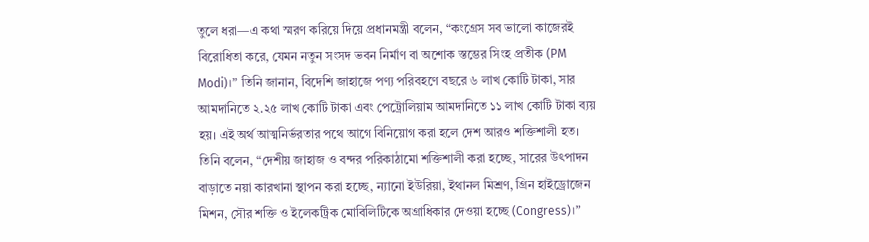তুলে ধরা—এ কথা স্মরণ করিয়ে দিয়ে প্রধানমন্ত্রী বলেন, “কংগ্রেস সব ভালো কাজেরই বিরোধিতা করে, যেমন নতুন সংসদ ভবন নির্মাণ বা অশোক স্তম্ভের সিংহ প্রতীক (PM Modi)।” তিনি জানান, বিদেশি জাহাজে পণ্য পরিবহণে বছরে ৬ লাখ কোটি টাকা, সার আমদানিতে ২.২৫ লাখ কোটি টাকা এবং পেট্রোলিয়াম আমদানিতে ১১ লাখ কোটি টাকা ব্যয় হয়। এই অর্থ আত্মনির্ভরতার পথে আগে বিনিয়োগ করা হলে দেশ আরও শক্তিশালী হত। তিনি বলেন, “দেশীয় জাহাজ ও বন্দর পরিকাঠামো শক্তিশালী করা হচ্ছে, সারের উৎপাদন বাড়াতে নয়া কারখানা স্থাপন করা হচ্ছে, ন্যানো ইউরিয়া, ইথানল মিশ্রণ, গ্রিন হাইড্রোজেন মিশন, সৌর শক্তি ও ইলেকট্রিক মোবিলিটিকে অগ্রাধিকার দেওয়া হচ্ছে (Congress)।”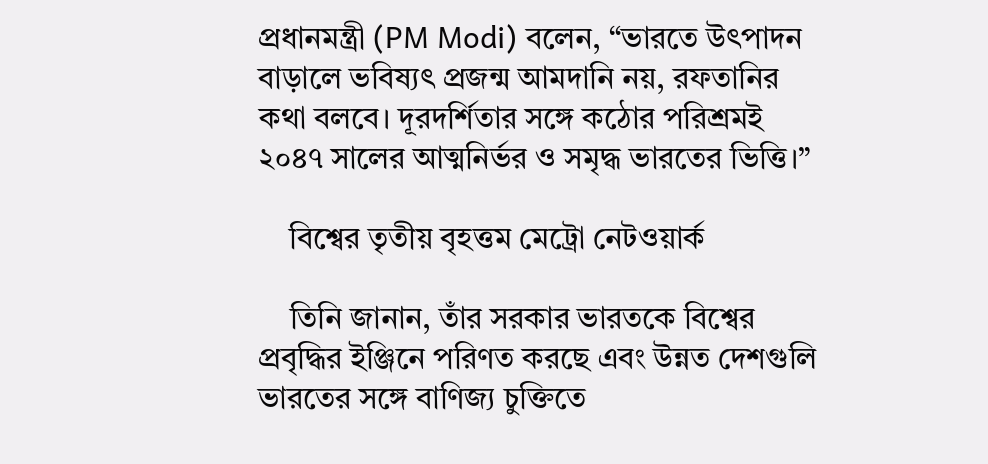প্রধানমন্ত্রী (PM Modi) বলেন, “ভারতে উৎপাদন বাড়ালে ভবিষ্যৎ প্রজন্ম আমদানি নয়, রফতানির কথা বলবে। দূরদর্শিতার সঙ্গে কঠোর পরিশ্রমই ২০৪৭ সালের আত্মনির্ভর ও সমৃদ্ধ ভারতের ভিত্তি।”

    বিশ্বের তৃতীয় বৃহত্তম মেট্রো নেটওয়ার্ক

    তিনি জানান, তাঁর সরকার ভারতকে বিশ্বের প্রবৃদ্ধির ইঞ্জিনে পরিণত করছে এবং উন্নত দেশগুলি ভারতের সঙ্গে বাণিজ্য চুক্তিতে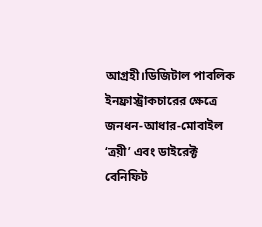আগ্রহী।ডিজিটাল পাবলিক ইনফ্রাস্ট্রাকচারের ক্ষেত্রে জনধন-আধার-মোবাইল ‘ত্রয়ী’ এবং ডাইরেক্ট বেনিফিট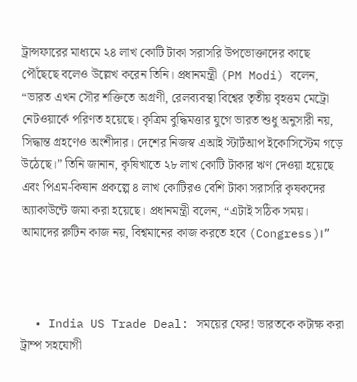ট্রান্সফারের মাধ্যমে ২৪ লাখ কোটি টাকা সরাসরি উপভোক্তাদের কাছে পৌঁছেছে বলেও উল্লেখ করেন তিনি। প্রধানমন্ত্রী (PM Modi) বলেন, “ভারত এখন সৌর শক্তিতে অগ্রণী, রেলব্যবস্থা বিশ্বের তৃতীয় বৃহত্তম মেট্রো নেটওয়ার্কে পরিণত হয়েছে। কৃত্রিম বুদ্ধিমত্তার যুগে ভারত শুধু অনুসারী নয়, সিদ্ধান্ত গ্রহণেও অংশীদার। দেশের নিজস্ব এআই স্টার্টআপ ইকোসিস্টেম গড়ে উঠেছে।” তিনি জানান, কৃষিখাতে ২৮ লাখ কোটি টাকার ঋণ দেওয়া হয়েছে এবং পিএম-কিষান প্রকল্পে ৪ লাখ কোটিরও বেশি টাকা সরাসরি কৃষকদের অ্যাকাউন্টে জমা করা হয়েছে। প্রধানমন্ত্রী বলেন, “এটাই সঠিক সময়। আমাদের রুটিন কাজ নয়, বিশ্বমানের কাজ করতে হবে (Congress)।”



  • India US Trade Deal: সময়ের ফের! ভারতকে কটাক্ষ করা ট্রাম্প সহযোগী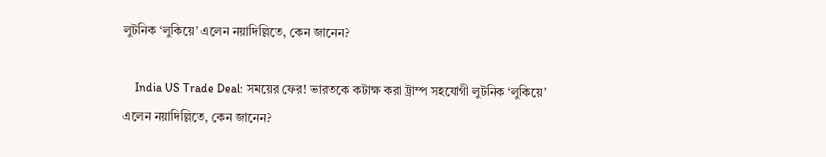লুটনিক ‘লুকিয়ে’ এলেন নয়াদিল্লিতে, কেন জানেন?

    India US Trade Deal: সময়ের ফের! ভারতকে কটাক্ষ করা ট্রাম্প সহযোগী লুটনিক ‘লুকিয়ে’ এলেন নয়াদিল্লিতে, কেন জানেন?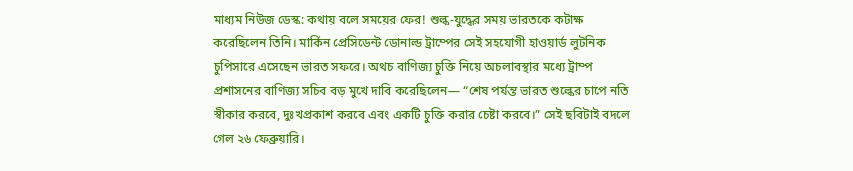মাধ্যম নিউজ ডেস্ক: কথায় বলে সময়ের ফের! শুল্ক-যুদ্ধের সময় ভারতকে কটাক্ষ করেছিলেন তিনি। মার্কিন প্রেসিডেন্ট ডোনাল্ড ট্রাম্পের সেই সহযোগী হাওয়ার্ড লুটনিক চুপিসারে এসেছেন ভারত সফরে। অথচ বাণিজ্য চুক্তি নিয়ে অচলাবস্থার মধ্যে ট্রাম্প প্রশাসনের বাণিজ্য সচিব বড় মুখে দাবি করেছিলেন— “শেষ পর্যন্ত ভারত শুল্কের চাপে নতি স্বীকার করবে, দুঃখপ্রকাশ করবে এবং একটি চুক্তি করার চেষ্টা করবে।” সেই ছবিটাই বদলে গেল ২৬ ফেব্রুয়ারি।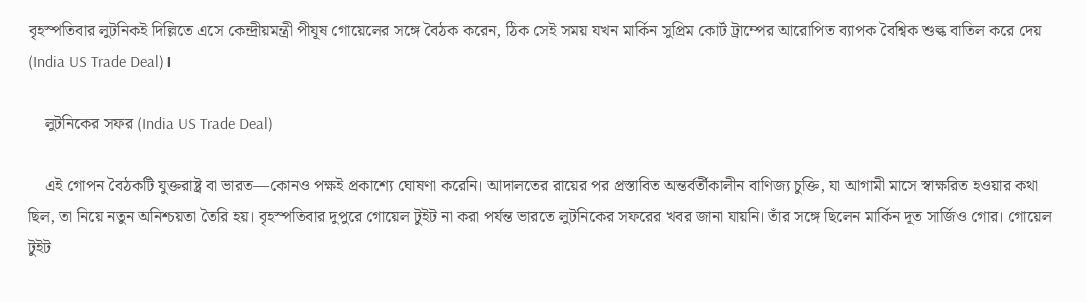বৃহস্পতিবার লুটনিকই দিল্লিতে এসে কেন্দ্রীয়মন্ত্রী পীযূষ গোয়েলের সঙ্গে বৈঠক করেন, ঠিক সেই সময় যখন মার্কিন সুপ্রিম কোর্ট ট্রাম্পের আরোপিত ব্যাপক বৈশ্বিক শুল্ক বাতিল করে দেয় (India US Trade Deal)।

    লুটনিকের সফর (India US Trade Deal)

    এই গোপন বৈঠকটি যুক্তরাষ্ট্র বা ভারত—কোনও পক্ষই প্রকাশ্যে ঘোষণা করেনি। আদালতের রায়ের পর প্রস্তাবিত অন্তর্বর্তীকালীন বাণিজ্য চুক্তি, যা আগামী মাসে স্বাক্ষরিত হওয়ার কথা ছিল, তা নিয়ে নতুন অনিশ্চয়তা তৈরি হয়। বৃহস্পতিবার দুপুরে গোয়েল টুইট না করা পর্যন্ত ভারতে লুটনিকের সফরের খবর জানা যায়নি। তাঁর সঙ্গে ছিলেন মার্কিন দূত সার্জিও গোর। গোয়েল টুইট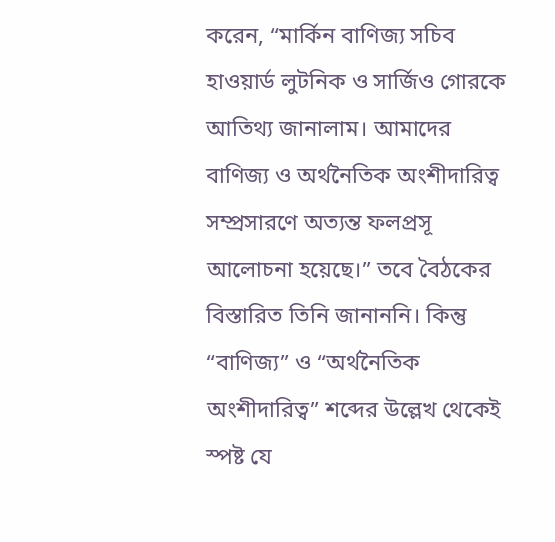করেন, “মার্কিন বাণিজ্য সচিব হাওয়ার্ড লুটনিক ও সার্জিও গোরকে আতিথ্য জানালাম। আমাদের বাণিজ্য ও অর্থনৈতিক অংশীদারিত্ব সম্প্রসারণে অত্যন্ত ফলপ্রসূ আলোচনা হয়েছে।” তবে বৈঠকের বিস্তারিত তিনি জানাননি। কিন্তু “বাণিজ্য” ও “অর্থনৈতিক অংশীদারিত্ব” শব্দের উল্লেখ থেকেই স্পষ্ট যে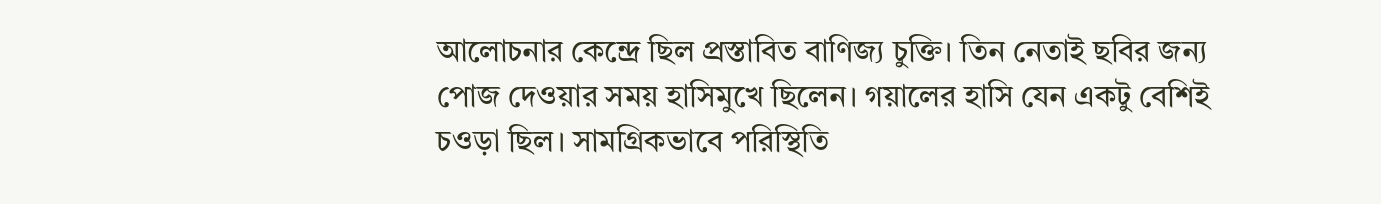আলোচনার কেন্দ্রে ছিল প্রস্তাবিত বাণিজ্য চুক্তি। তিন নেতাই ছবির জন্য পোজ দেওয়ার সময় হাসিমুখে ছিলেন। গয়ালের হাসি যেন একটু বেশিই চওড়া ছিল। সামগ্রিকভাবে পরিস্থিতি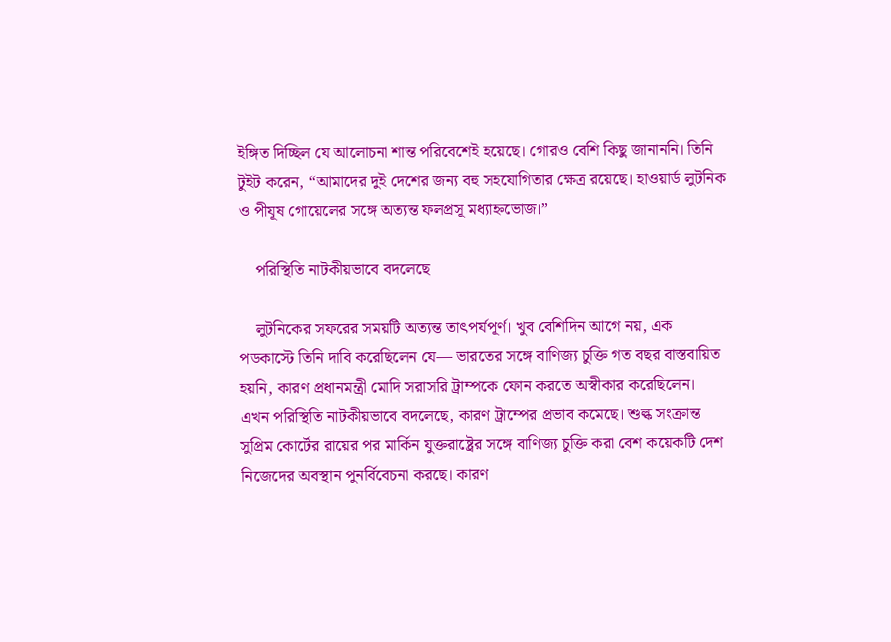ইঙ্গিত দিচ্ছিল যে আলোচনা শান্ত পরিবেশেই হয়েছে। গোরও বেশি কিছু জানাননি। তিনি টুইট করেন, “আমাদের দুই দেশের জন্য বহু সহযোগিতার ক্ষেত্র রয়েছে। হাওয়ার্ড লুটনিক ও পীযূষ গোয়েলের সঙ্গে অত্যন্ত ফলপ্রসূ মধ্যাহ্নভোজ।”

    পরিস্থিতি নাটকীয়ভাবে বদলেছে

    লুটনিকের সফরের সময়টি অত্যন্ত তাৎপর্যপূর্ণ। খুব বেশিদিন আগে নয়, এক পডকাস্টে তিনি দাবি করেছিলেন যে— ভারতের সঙ্গে বাণিজ্য চুক্তি গত বছর বাস্তবায়িত হয়নি, কারণ প্রধানমন্ত্রী মোদি সরাসরি ট্রাম্পকে ফোন করতে অস্বীকার করেছিলেন। এখন পরিস্থিতি নাটকীয়ভাবে বদলেছে, কারণ ট্রাম্পের প্রভাব কমেছে। শুল্ক সংক্রান্ত সুপ্রিম কোর্টের রায়ের পর মার্কিন যুক্তরাষ্ট্রের সঙ্গে বাণিজ্য চুক্তি করা বেশ কয়েকটি দেশ নিজেদের অবস্থান পুনর্বিবেচনা করছে। কারণ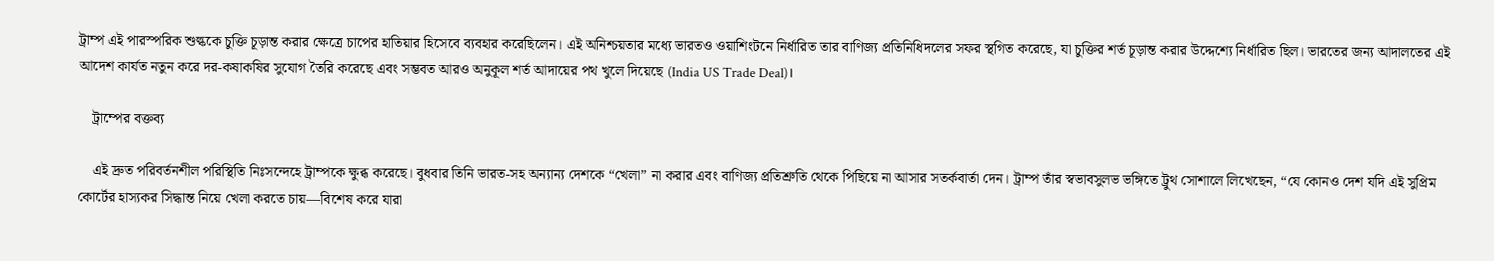ট্রাম্প এই পারস্পরিক শুল্ককে চুক্তি চূড়ান্ত করার ক্ষেত্রে চাপের হাতিয়ার হিসেবে ব্যবহার করেছিলেন। এই অনিশ্চয়তার মধ্যে ভারতও ওয়াশিংটনে নির্ধারিত তার বাণিজ্য প্রতিনিধিদলের সফর স্থগিত করেছে, যা চুক্তির শর্ত চূড়ান্ত করার উদ্দেশ্যে নির্ধারিত ছিল। ভারতের জন্য আদালতের এই আদেশ কার্যত নতুন করে দর-কষাকষির সুযোগ তৈরি করেছে এবং সম্ভবত আরও অনুকূল শর্ত আদায়ের পথ খুলে দিয়েছে (India US Trade Deal)।

    ট্রাম্পের বক্তব্য

    এই দ্রুত পরিবর্তনশীল পরিস্থিতি নিঃসন্দেহে ট্রাম্পকে ক্ষুব্ধ করেছে। বুধবার তিনি ভারত-সহ অন্যান্য দেশকে “খেলা” না করার এবং বাণিজ্য প্রতিশ্রুতি থেকে পিছিয়ে না আসার সতর্কবার্তা দেন। ট্রাম্প তাঁর স্বভাবসুলভ ভঙ্গিতে ট্রুথ সোশালে লিখেছেন, “যে কোনও দেশ যদি এই সুপ্রিম কোর্টের হাস্যকর সিদ্ধান্ত নিয়ে খেলা করতে চায়—বিশেষ করে যারা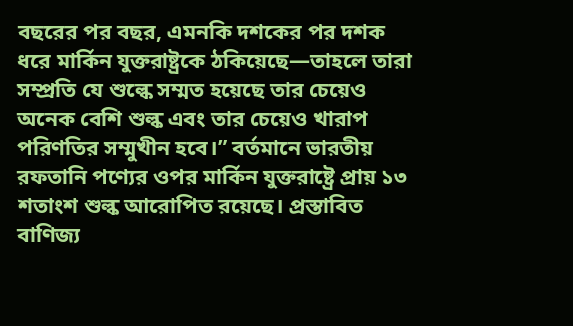বছরের পর বছর, এমনকি দশকের পর দশক ধরে মার্কিন যুক্তরাষ্ট্রকে ঠকিয়েছে—তাহলে তারা সম্প্রতি যে শুল্কে সম্মত হয়েছে তার চেয়েও অনেক বেশি শুল্ক এবং তার চেয়েও খারাপ পরিণতির সম্মুখীন হবে।” বর্তমানে ভারতীয় রফতানি পণ্যের ওপর মার্কিন যুক্তরাষ্ট্রে প্রায় ১৩ শতাংশ শুল্ক আরোপিত রয়েছে। প্রস্তাবিত বাণিজ্য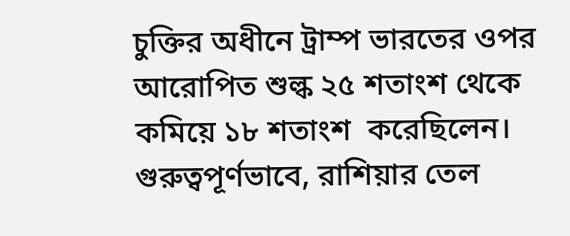চুক্তির অধীনে ট্রাম্প ভারতের ওপর আরোপিত শুল্ক ২৫ শতাংশ থেকে কমিয়ে ১৮ শতাংশ  করেছিলেন। গুরুত্বপূর্ণভাবে, রাশিয়ার তেল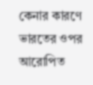কেনার কারণে ভারতের ওপর আরোপিত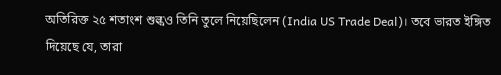অতিরিক্ত ২৫ শতাংশ শুল্কও তিনি তুলে নিয়েছিলেন (India US Trade Deal)। তবে ভারত ইঙ্গিত দিয়েছে যে, তারা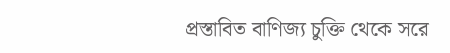প্রস্তাবিত বাণিজ্য চুক্তি থেকে সরে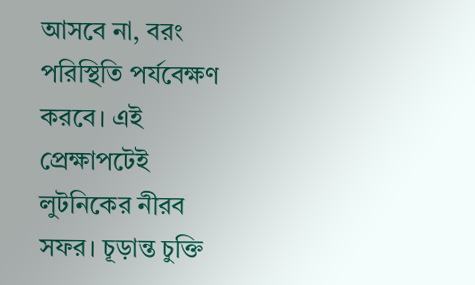আসবে না, বরং পরিস্থিতি পর্যবেক্ষণ করবে। এই প্রেক্ষাপটেই লুটনিকের নীরব সফর। চূড়ান্ত চুক্তি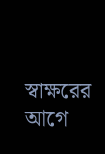স্বাক্ষরের আগে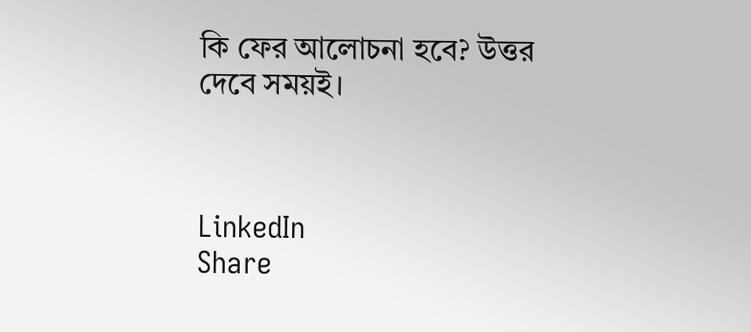কি ফের আলোচনা হবে? উত্তর দেবে সময়ই।



LinkedIn
Share